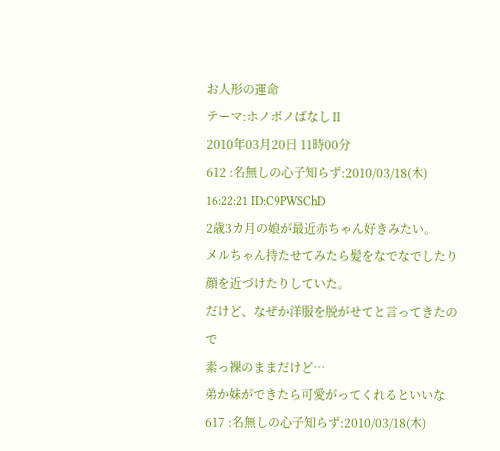お人形の運命
テーマ:ホノボノばなしⅡ
2010年03月20日 11時00分
612 :名無しの心子知らず:2010/03/18(木) 16:22:21 ID:C9PWSChD
2歳3カ月の娘が最近赤ちゃん好きみたい。
メルちゃん持たせてみたら髪をなでなでしたり
顔を近づけたりしていた。
だけど、なぜか洋服を脱がせてと言ってきたので
素っ裸のままだけど…
弟か妹ができたら可愛がってくれるといいな
617 :名無しの心子知らず:2010/03/18(木)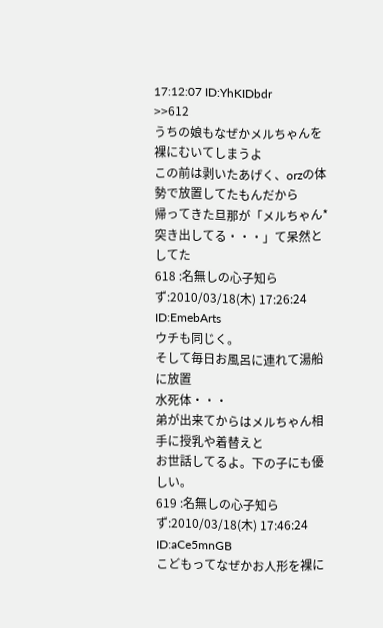17:12:07 ID:YhKIDbdr
>>612
うちの娘もなぜかメルちゃんを裸にむいてしまうよ
この前は剥いたあげく、orzの体勢で放置してたもんだから
帰ってきた旦那が「メルちゃん*突き出してる・・・」て呆然としてた
618 :名無しの心子知らず:2010/03/18(木) 17:26:24 ID:EmebArts
ウチも同じく。
そして毎日お風呂に連れて湯船に放置
水死体・・・
弟が出来てからはメルちゃん相手に授乳や着替えと
お世話してるよ。下の子にも優しい。
619 :名無しの心子知らず:2010/03/18(木) 17:46:24 ID:aCe5mnGB
こどもってなぜかお人形を裸に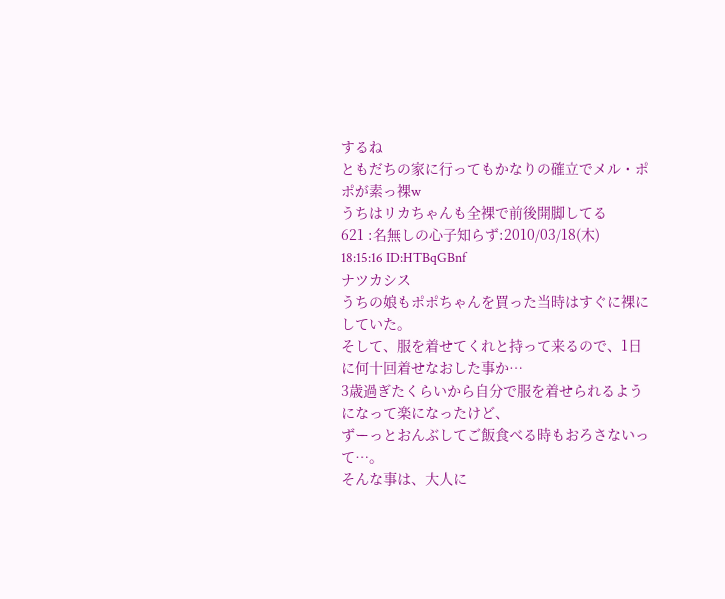するね
ともだちの家に行ってもかなりの確立でメル・ポポが素っ裸w
うちはリカちゃんも全裸で前後開脚してる
621 :名無しの心子知らず:2010/03/18(木) 18:15:16 ID:HTBqGBnf
ナツカシス
うちの娘もポポちゃんを買った当時はすぐに裸にしていた。
そして、服を着せてくれと持って来るので、1日に何十回着せなおした事か…
3歳過ぎたくらいから自分で服を着せられるようになって楽になったけど、
ずーっとおんぶしてご飯食べる時もおろさないって…。
そんな事は、大人に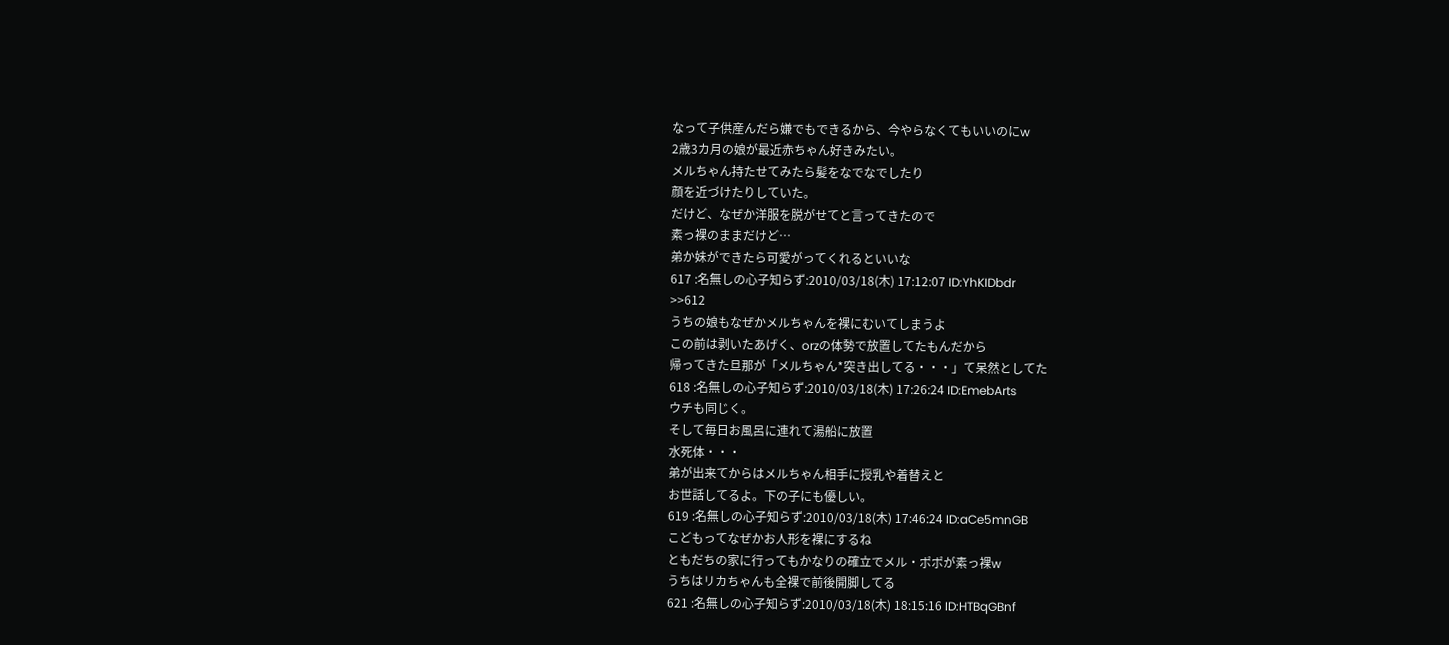なって子供産んだら嫌でもできるから、今やらなくてもいいのにw
2歳3カ月の娘が最近赤ちゃん好きみたい。
メルちゃん持たせてみたら髪をなでなでしたり
顔を近づけたりしていた。
だけど、なぜか洋服を脱がせてと言ってきたので
素っ裸のままだけど…
弟か妹ができたら可愛がってくれるといいな
617 :名無しの心子知らず:2010/03/18(木) 17:12:07 ID:YhKIDbdr
>>612
うちの娘もなぜかメルちゃんを裸にむいてしまうよ
この前は剥いたあげく、orzの体勢で放置してたもんだから
帰ってきた旦那が「メルちゃん*突き出してる・・・」て呆然としてた
618 :名無しの心子知らず:2010/03/18(木) 17:26:24 ID:EmebArts
ウチも同じく。
そして毎日お風呂に連れて湯船に放置
水死体・・・
弟が出来てからはメルちゃん相手に授乳や着替えと
お世話してるよ。下の子にも優しい。
619 :名無しの心子知らず:2010/03/18(木) 17:46:24 ID:aCe5mnGB
こどもってなぜかお人形を裸にするね
ともだちの家に行ってもかなりの確立でメル・ポポが素っ裸w
うちはリカちゃんも全裸で前後開脚してる
621 :名無しの心子知らず:2010/03/18(木) 18:15:16 ID:HTBqGBnf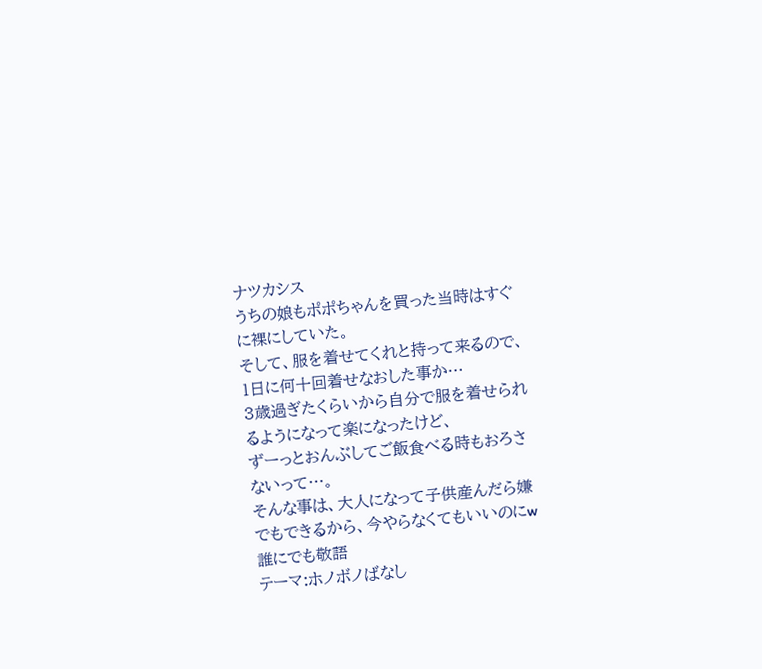ナツカシス
うちの娘もポポちゃんを買った当時はすぐに裸にしていた。
そして、服を着せてくれと持って来るので、1日に何十回着せなおした事か…
3歳過ぎたくらいから自分で服を着せられるようになって楽になったけど、
ずーっとおんぶしてご飯食べる時もおろさないって…。
そんな事は、大人になって子供産んだら嫌でもできるから、今やらなくてもいいのにw
誰にでも敬語
テーマ:ホノボノばなし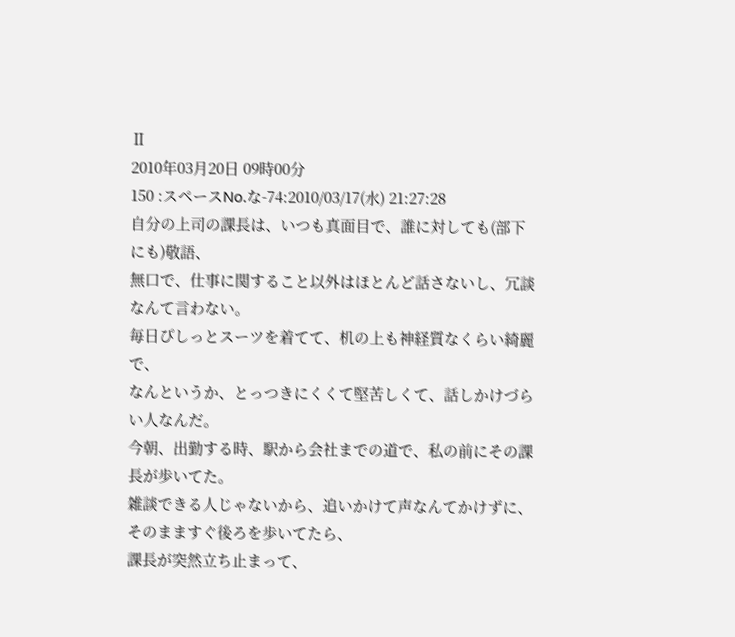Ⅱ
2010年03月20日 09時00分
150 :スペースNo.な-74:2010/03/17(水) 21:27:28
自分の上司の課長は、いつも真面目で、誰に対しても(部下にも)敬語、
無口で、仕事に関すること以外はほとんど話さないし、冗談なんて言わない。
毎日ぴしっとスーツを着てて、机の上も神経質なくらい綺麗で、
なんというか、とっつきにくくて堅苦しくて、話しかけづらい人なんだ。
今朝、出勤する時、駅から会社までの道で、私の前にその課長が歩いてた。
雑談できる人じゃないから、追いかけて声なんてかけずに、そのまますぐ後ろを歩いてたら、
課長が突然立ち止まって、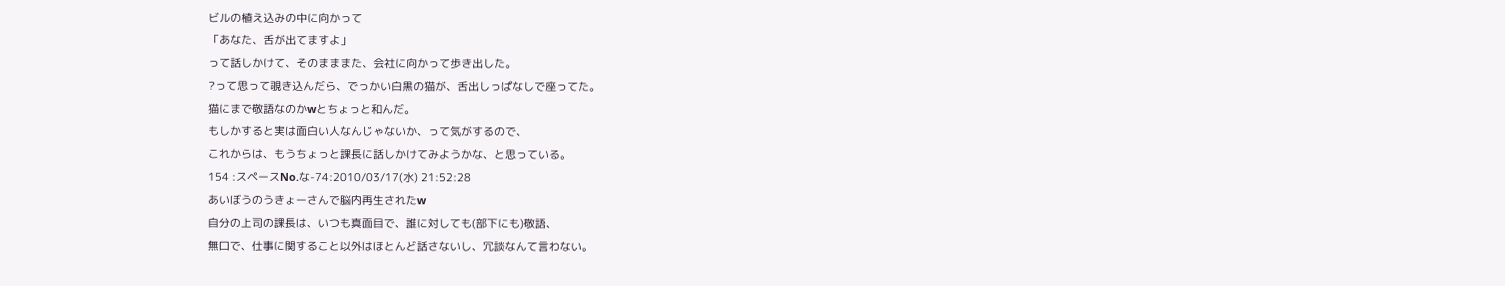ビルの植え込みの中に向かって
「あなた、舌が出てますよ」
って話しかけて、そのまままた、会社に向かって歩き出した。
?って思って覗き込んだら、でっかい白黒の猫が、舌出しっぱなしで座ってた。
猫にまで敬語なのかwとちょっと和んだ。
もしかすると実は面白い人なんじゃないか、って気がするので、
これからは、もうちょっと課長に話しかけてみようかな、と思っている。
154 :スペースNo.な-74:2010/03/17(水) 21:52:28
あいぼうのうきょーさんで脳内再生されたw
自分の上司の課長は、いつも真面目で、誰に対しても(部下にも)敬語、
無口で、仕事に関すること以外はほとんど話さないし、冗談なんて言わない。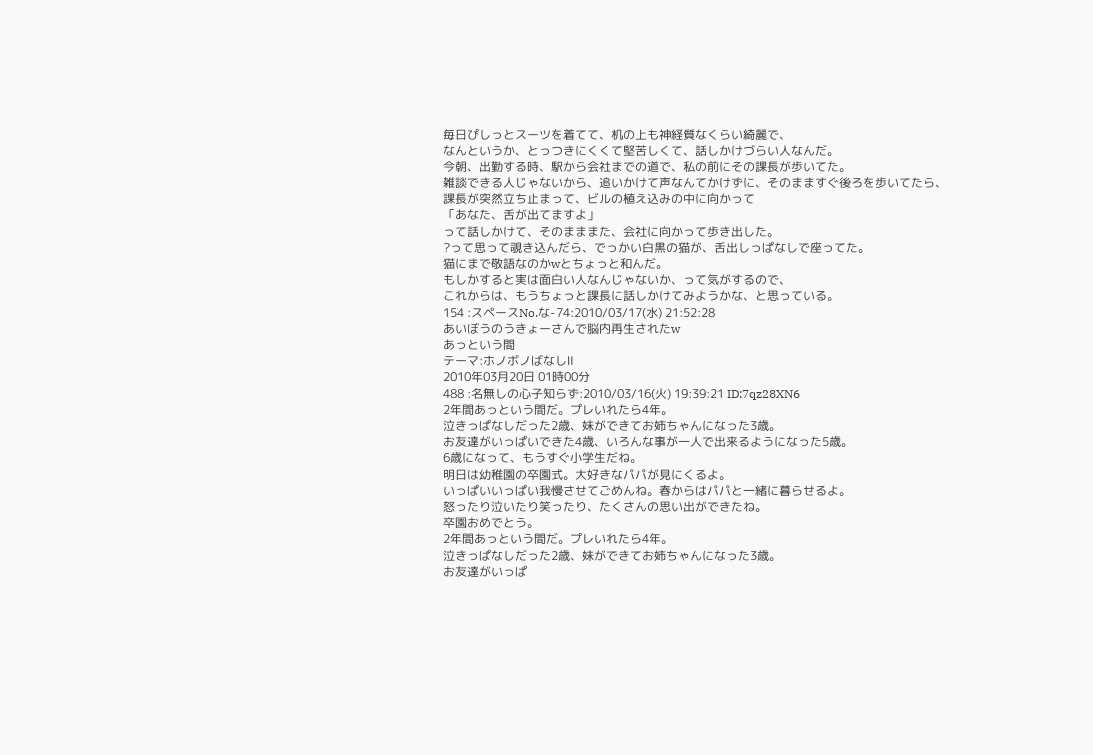毎日ぴしっとスーツを着てて、机の上も神経質なくらい綺麗で、
なんというか、とっつきにくくて堅苦しくて、話しかけづらい人なんだ。
今朝、出勤する時、駅から会社までの道で、私の前にその課長が歩いてた。
雑談できる人じゃないから、追いかけて声なんてかけずに、そのまますぐ後ろを歩いてたら、
課長が突然立ち止まって、ビルの植え込みの中に向かって
「あなた、舌が出てますよ」
って話しかけて、そのまままた、会社に向かって歩き出した。
?って思って覗き込んだら、でっかい白黒の猫が、舌出しっぱなしで座ってた。
猫にまで敬語なのかwとちょっと和んだ。
もしかすると実は面白い人なんじゃないか、って気がするので、
これからは、もうちょっと課長に話しかけてみようかな、と思っている。
154 :スペースNo.な-74:2010/03/17(水) 21:52:28
あいぼうのうきょーさんで脳内再生されたw
あっという間
テーマ:ホノボノばなしⅡ
2010年03月20日 01時00分
488 :名無しの心子知らず:2010/03/16(火) 19:39:21 ID:7qz28XN6
2年間あっという間だ。プレいれたら4年。
泣きっぱなしだった2歳、妹ができてお姉ちゃんになった3歳。
お友達がいっぱいできた4歳、いろんな事が一人で出来るようになった5歳。
6歳になって、もうすぐ小学生だね。
明日は幼稚園の卒園式。大好きなパパが見にくるよ。
いっぱいいっぱい我慢させてごめんね。春からはパパと一緒に暮らせるよ。
怒ったり泣いたり笑ったり、たくさんの思い出ができたね。
卒園おめでとう。
2年間あっという間だ。プレいれたら4年。
泣きっぱなしだった2歳、妹ができてお姉ちゃんになった3歳。
お友達がいっぱ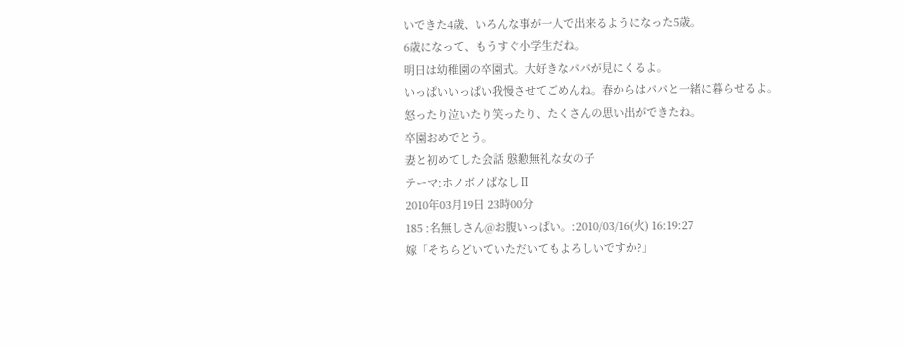いできた4歳、いろんな事が一人で出来るようになった5歳。
6歳になって、もうすぐ小学生だね。
明日は幼稚園の卒園式。大好きなパパが見にくるよ。
いっぱいいっぱい我慢させてごめんね。春からはパパと一緒に暮らせるよ。
怒ったり泣いたり笑ったり、たくさんの思い出ができたね。
卒園おめでとう。
妻と初めてした会話 慇懃無礼な女の子
テーマ:ホノボノばなしⅡ
2010年03月19日 23時00分
185 :名無しさん@お腹いっぱい。:2010/03/16(火) 16:19:27
嫁「そちらどいていただいてもよろしいですか?」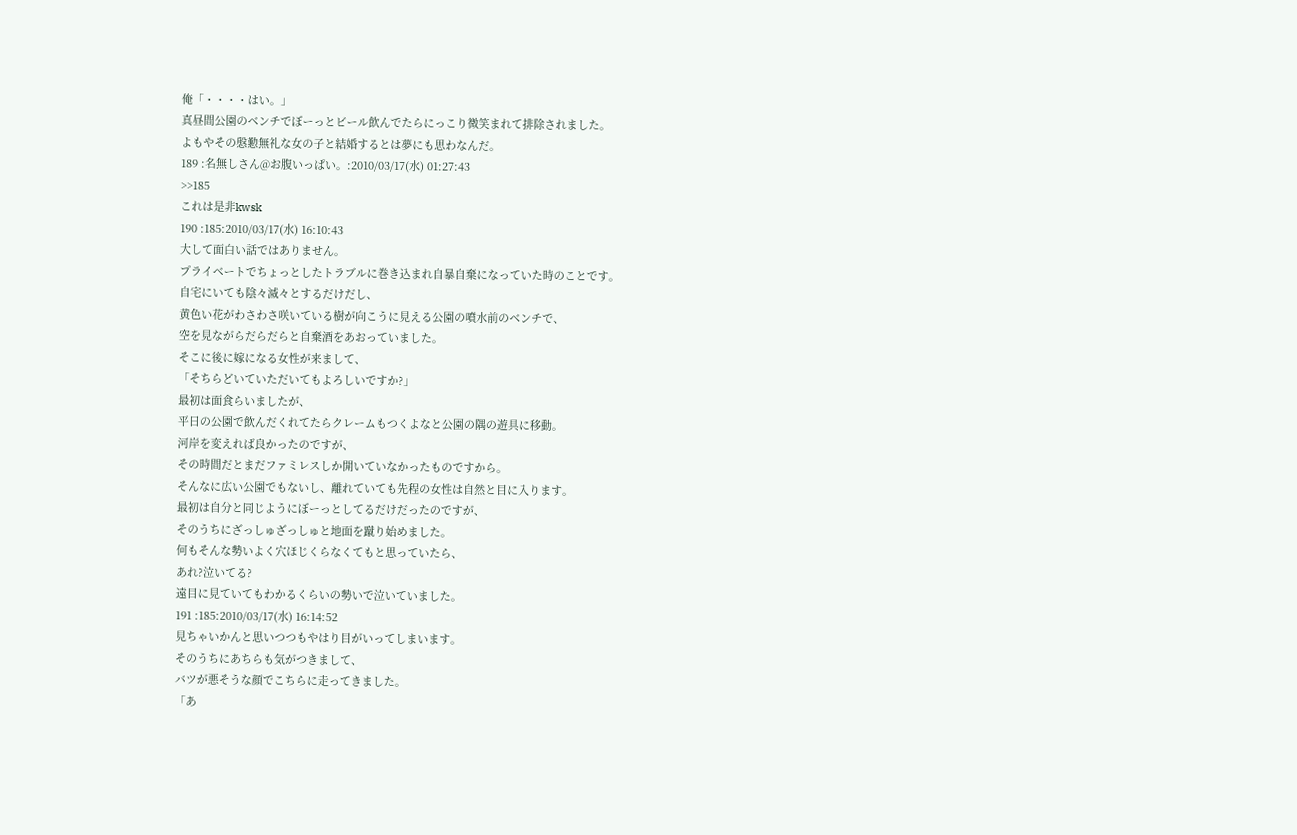俺「・・・・はい。」
真昼間公園のベンチでぼーっとビール飲んでたらにっこり微笑まれて排除されました。
よもやその慇懃無礼な女の子と結婚するとは夢にも思わなんだ。
189 :名無しさん@お腹いっぱい。:2010/03/17(水) 01:27:43
>>185
これは是非kwsk
190 :185:2010/03/17(水) 16:10:43
大して面白い話ではありません。
プライベートでちょっとしたトラブルに巻き込まれ自暴自棄になっていた時のことです。
自宅にいても陰々滅々とするだけだし、
黄色い花がわさわさ咲いている樹が向こうに見える公園の噴水前のベンチで、
空を見ながらだらだらと自棄酒をあおっていました。
そこに後に嫁になる女性が来まして、
「そちらどいていただいてもよろしいですか?」
最初は面食らいましたが、
平日の公園で飲んだくれてたらクレームもつくよなと公園の隅の遊具に移動。
河岸を変えれば良かったのですが、
その時間だとまだファミレスしか開いていなかったものですから。
そんなに広い公園でもないし、離れていても先程の女性は自然と目に入ります。
最初は自分と同じようにぼーっとしてるだけだったのですが、
そのうちにざっしゅざっしゅと地面を蹴り始めました。
何もそんな勢いよく穴ほじくらなくてもと思っていたら、
あれ?泣いてる?
遠目に見ていてもわかるくらいの勢いで泣いていました。
191 :185:2010/03/17(水) 16:14:52
見ちゃいかんと思いつつもやはり目がいってしまいます。
そのうちにあちらも気がつきまして、
バツが悪そうな顔でこちらに走ってきました。
「あ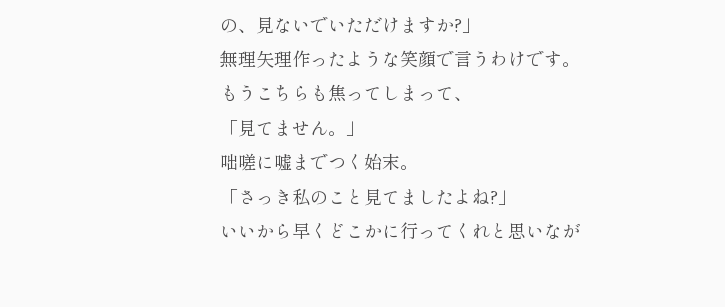の、見ないでいただけますか?」
無理矢理作ったような笑顔で言うわけです。
もうこちらも焦ってしまって、
「見てません。」
咄嗟に嘘までつく始末。
「さっき私のこと見てましたよね?」
いいから早くどこかに行ってくれと思いなが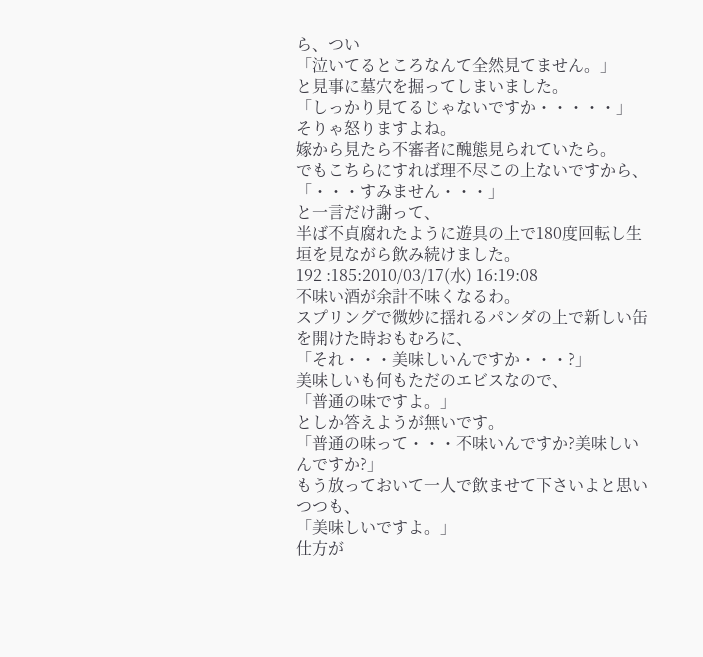ら、つい
「泣いてるところなんて全然見てません。」
と見事に墓穴を掘ってしまいました。
「しっかり見てるじゃないですか・・・・・」
そりゃ怒りますよね。
嫁から見たら不審者に醜態見られていたら。
でもこちらにすれば理不尽この上ないですから、
「・・・すみません・・・」
と一言だけ謝って、
半ば不貞腐れたように遊具の上で180度回転し生垣を見ながら飲み続けました。
192 :185:2010/03/17(水) 16:19:08
不味い酒が余計不味くなるわ。
スプリングで微妙に揺れるパンダの上で新しい缶を開けた時おもむろに、
「それ・・・美味しいんですか・・・?」
美味しいも何もただのエビスなので、
「普通の味ですよ。」
としか答えようが無いです。
「普通の味って・・・不味いんですか?美味しいんですか?」
もう放っておいて一人で飲ませて下さいよと思いつつも、
「美味しいですよ。」
仕方が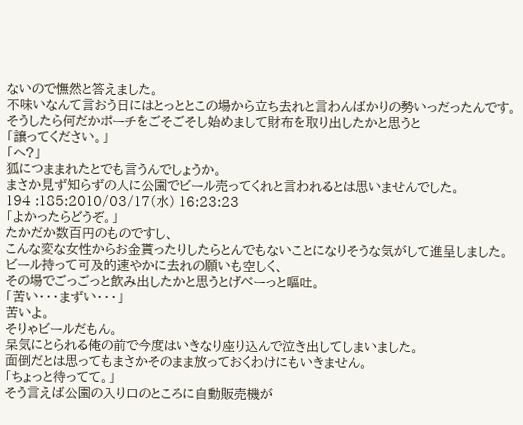ないので憮然と答えました。
不味いなんて言おう日にはとっととこの場から立ち去れと言わんばかりの勢いっだったんです。
そうしたら何だかポーチをごそごそし始めまして財布を取り出したかと思うと
「譲ってください。」
「へ?」
狐につままれたとでも言うんでしょうか。
まさか見ず知らずの人に公園でビール売ってくれと言われるとは思いませんでした。
194 :185:2010/03/17(水) 16:23:23
「よかったらどうぞ。」
たかだか数百円のものですし、
こんな変な女性からお金貰ったりしたらとんでもないことになりそうな気がして進呈しました。
ビール持って可及的速やかに去れの願いも空しく、
その場でごっごっと飲み出したかと思うとげべーっと嘔吐。
「苦い・・・まずい・・・」
苦いよ。
そりゃビールだもん。
呆気にとられる俺の前で今度はいきなり座り込んで泣き出してしまいました。
面倒だとは思ってもまさかそのまま放っておくわけにもいきません。
「ちょっと待ってて。」
そう言えば公園の入り口のところに自動販売機が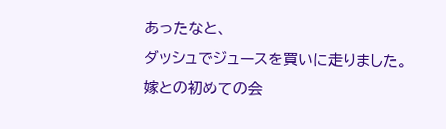あったなと、
ダッシュでジュースを買いに走りました。
嫁との初めての会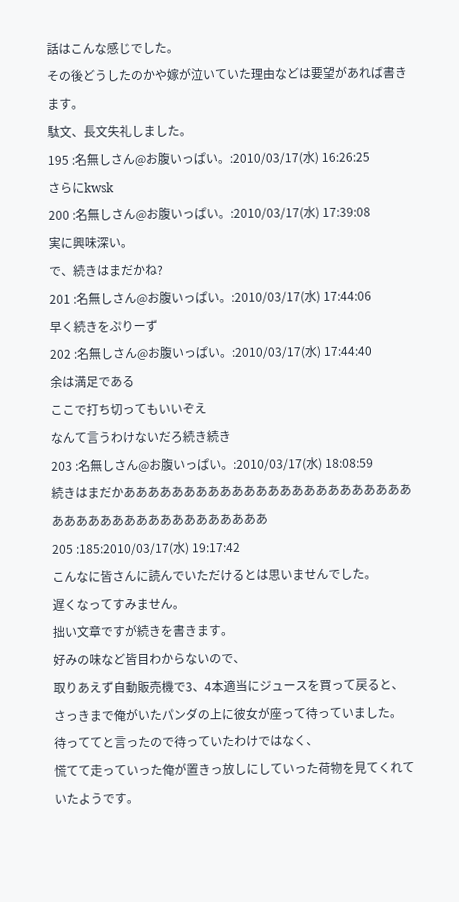話はこんな感じでした。
その後どうしたのかや嫁が泣いていた理由などは要望があれば書きます。
駄文、長文失礼しました。
195 :名無しさん@お腹いっぱい。:2010/03/17(水) 16:26:25
さらにkwsk
200 :名無しさん@お腹いっぱい。:2010/03/17(水) 17:39:08
実に興味深い。
で、続きはまだかね?
201 :名無しさん@お腹いっぱい。:2010/03/17(水) 17:44:06
早く続きをぷりーず
202 :名無しさん@お腹いっぱい。:2010/03/17(水) 17:44:40
余は満足である
ここで打ち切ってもいいぞえ
なんて言うわけないだろ続き続き
203 :名無しさん@お腹いっぱい。:2010/03/17(水) 18:08:59
続きはまだかああああああああああああああああああああああああああああああああああああああああああ
205 :185:2010/03/17(水) 19:17:42
こんなに皆さんに読んでいただけるとは思いませんでした。
遅くなってすみません。
拙い文章ですが続きを書きます。
好みの味など皆目わからないので、
取りあえず自動販売機で3、4本適当にジュースを買って戻ると、
さっきまで俺がいたパンダの上に彼女が座って待っていました。
待っててと言ったので待っていたわけではなく、
慌てて走っていった俺が置きっ放しにしていった荷物を見てくれていたようです。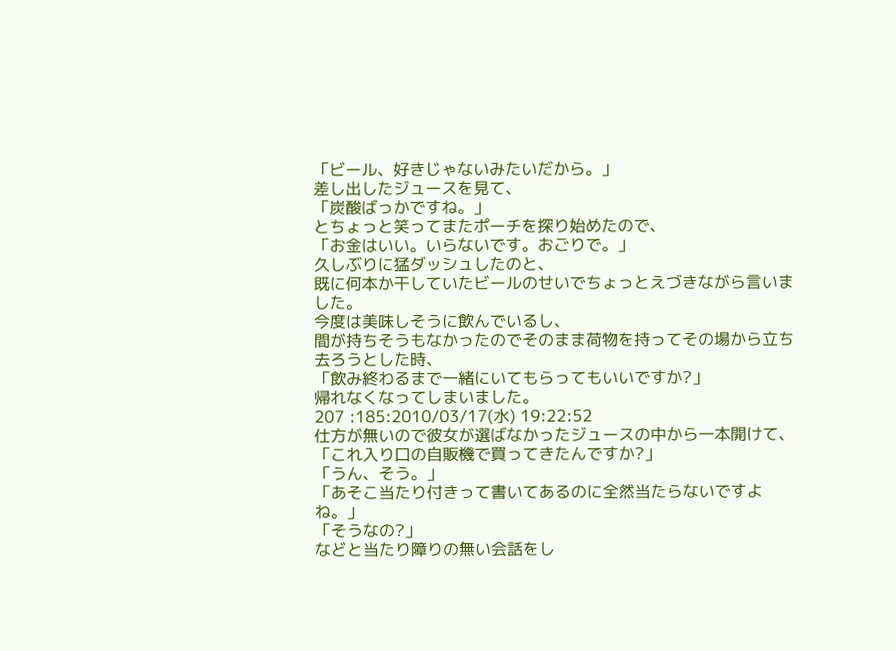「ビール、好きじゃないみたいだから。」
差し出したジュースを見て、
「炭酸ばっかですね。」
とちょっと笑ってまたポーチを探り始めたので、
「お金はいい。いらないです。おごりで。」
久しぶりに猛ダッシュしたのと、
既に何本か干していたビールのせいでちょっとえづきながら言いました。
今度は美味しそうに飲んでいるし、
間が持ちそうもなかったのでそのまま荷物を持ってその場から立ち去ろうとした時、
「飲み終わるまで一緒にいてもらってもいいですか?」
帰れなくなってしまいました。
207 :185:2010/03/17(水) 19:22:52
仕方が無いので彼女が選ばなかったジュースの中から一本開けて、
「これ入り口の自販機で買ってきたんですか?」
「うん、そう。」
「あそこ当たり付きって書いてあるのに全然当たらないですよね。」
「そうなの?」
などと当たり障りの無い会話をし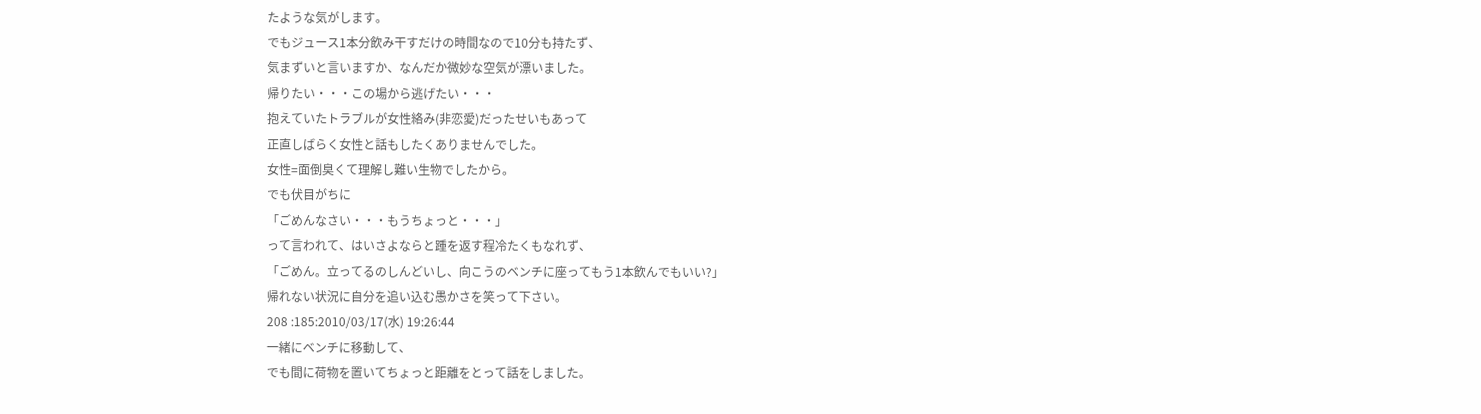たような気がします。
でもジュース1本分飲み干すだけの時間なので10分も持たず、
気まずいと言いますか、なんだか微妙な空気が漂いました。
帰りたい・・・この場から逃げたい・・・
抱えていたトラブルが女性絡み(非恋愛)だったせいもあって
正直しばらく女性と話もしたくありませんでした。
女性=面倒臭くて理解し難い生物でしたから。
でも伏目がちに
「ごめんなさい・・・もうちょっと・・・」
って言われて、はいさよならと踵を返す程冷たくもなれず、
「ごめん。立ってるのしんどいし、向こうのベンチに座ってもう1本飲んでもいい?」
帰れない状況に自分を追い込む愚かさを笑って下さい。
208 :185:2010/03/17(水) 19:26:44
一緒にベンチに移動して、
でも間に荷物を置いてちょっと距離をとって話をしました。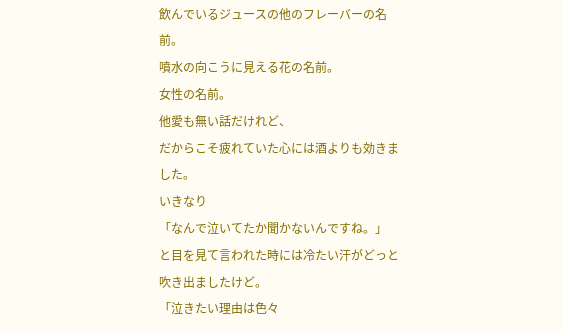飲んでいるジュースの他のフレーバーの名前。
噴水の向こうに見える花の名前。
女性の名前。
他愛も無い話だけれど、
だからこそ疲れていた心には酒よりも効きました。
いきなり
「なんで泣いてたか聞かないんですね。」
と目を見て言われた時には冷たい汗がどっと吹き出ましたけど。
「泣きたい理由は色々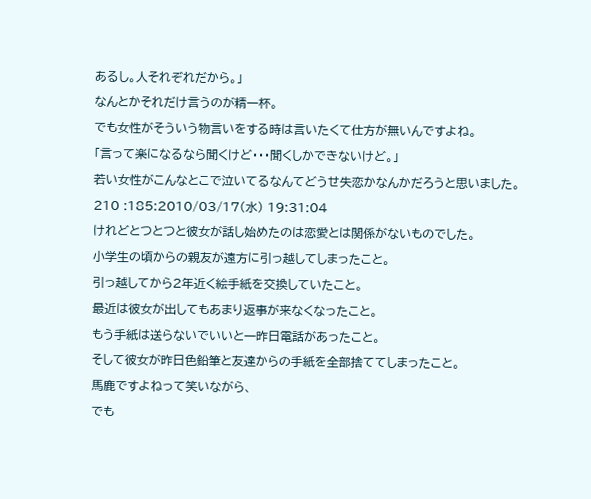あるし。人それぞれだから。」
なんとかそれだけ言うのが精一杯。
でも女性がそういう物言いをする時は言いたくて仕方が無いんですよね。
「言って楽になるなら聞くけど・・・聞くしかできないけど。」
若い女性がこんなとこで泣いてるなんてどうせ失恋かなんかだろうと思いました。
210 :185:2010/03/17(水) 19:31:04
けれどとつとつと彼女が話し始めたのは恋愛とは関係がないものでした。
小学生の頃からの親友が遠方に引っ越してしまったこと。
引っ越してから2年近く絵手紙を交換していたこと。
最近は彼女が出してもあまり返事が来なくなったこと。
もう手紙は送らないでいいと一昨日電話があったこと。
そして彼女が昨日色鉛筆と友達からの手紙を全部捨ててしまったこと。
馬鹿ですよねって笑いながら、
でも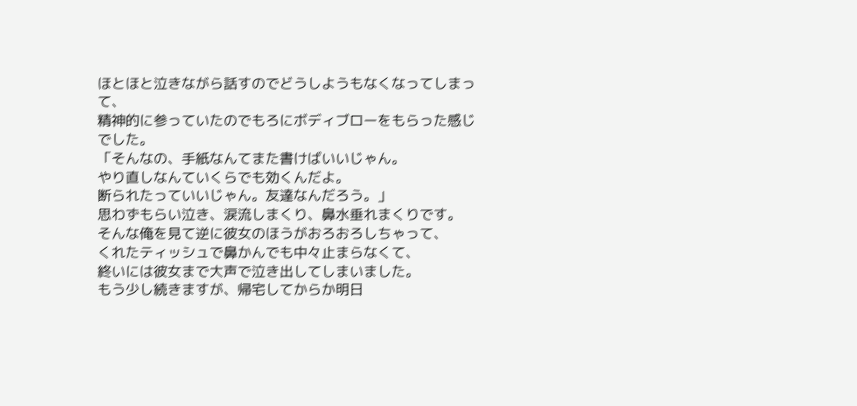ほとほと泣きながら話すのでどうしようもなくなってしまって、
精神的に参っていたのでもろにボディブローをもらった感じでした。
「そんなの、手紙なんてまた書けばいいじゃん。
やり直しなんていくらでも効くんだよ。
断られたっていいじゃん。友達なんだろう。」
思わずもらい泣き、涙流しまくり、鼻水垂れまくりです。
そんな俺を見て逆に彼女のほうがおろおろしちゃって、
くれたティッシュで鼻かんでも中々止まらなくて、
終いには彼女まで大声で泣き出してしまいました。
もう少し続きますが、帰宅してからか明日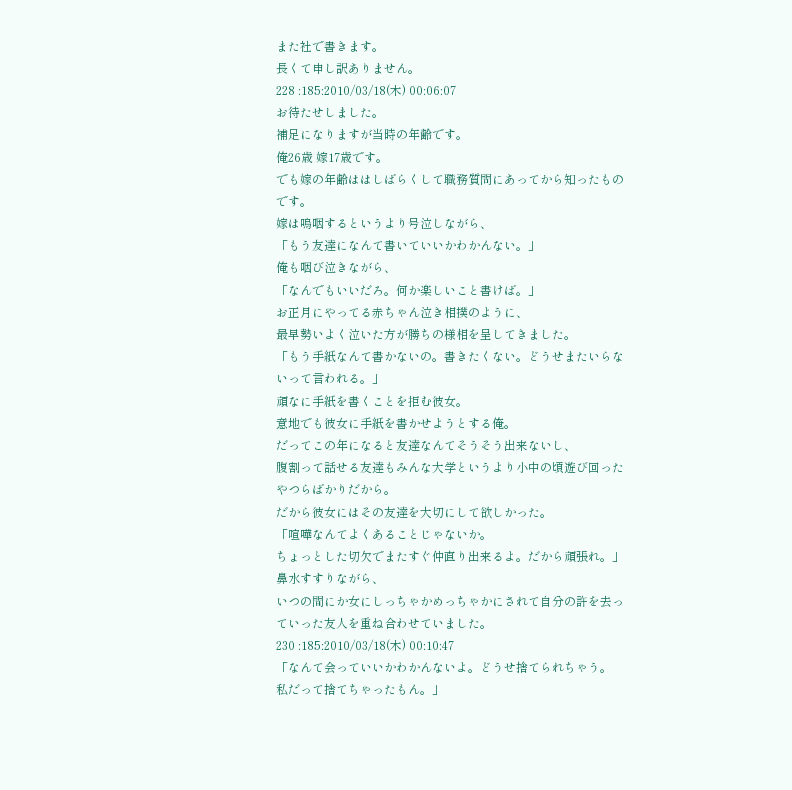また社で書きます。
長くて申し訳ありません。
228 :185:2010/03/18(木) 00:06:07
お待たせしました。
補足になりますが当時の年齢です。
俺26歳 嫁17歳です。
でも嫁の年齢ははしばらくして職務質問にあってから知ったものです。
嫁は嗚咽するというより号泣しながら、
「もう友達になんて書いていいかわかんない。」
俺も咽び泣きながら、
「なんでもいいだろ。何か楽しいこと書けば。」
お正月にやってる赤ちゃん泣き相撲のように、
最早勢いよく泣いた方が勝ちの様相を呈してきました。
「もう手紙なんて書かないの。書きたくない。どうせまたいらないって言われる。」
頑なに手紙を書くことを拒む彼女。
意地でも彼女に手紙を書かせようとする俺。
だってこの年になると友達なんてそうそう出来ないし、
腹割って話せる友達もみんな大学というより小中の頃遊び回ったやつらばかりだから。
だから彼女にはその友達を大切にして欲しかった。
「喧嘩なんてよくあることじゃないか。
ちょっとした切欠でまたすぐ仲直り出来るよ。だから頑張れ。」
鼻水すすりながら、
いつの間にか女にしっちゃかめっちゃかにされて自分の許を去っていった友人を重ね合わせていました。
230 :185:2010/03/18(木) 00:10:47
「なんて会っていいかわかんないよ。どうせ捨てられちゃう。
私だって捨てちゃったもん。」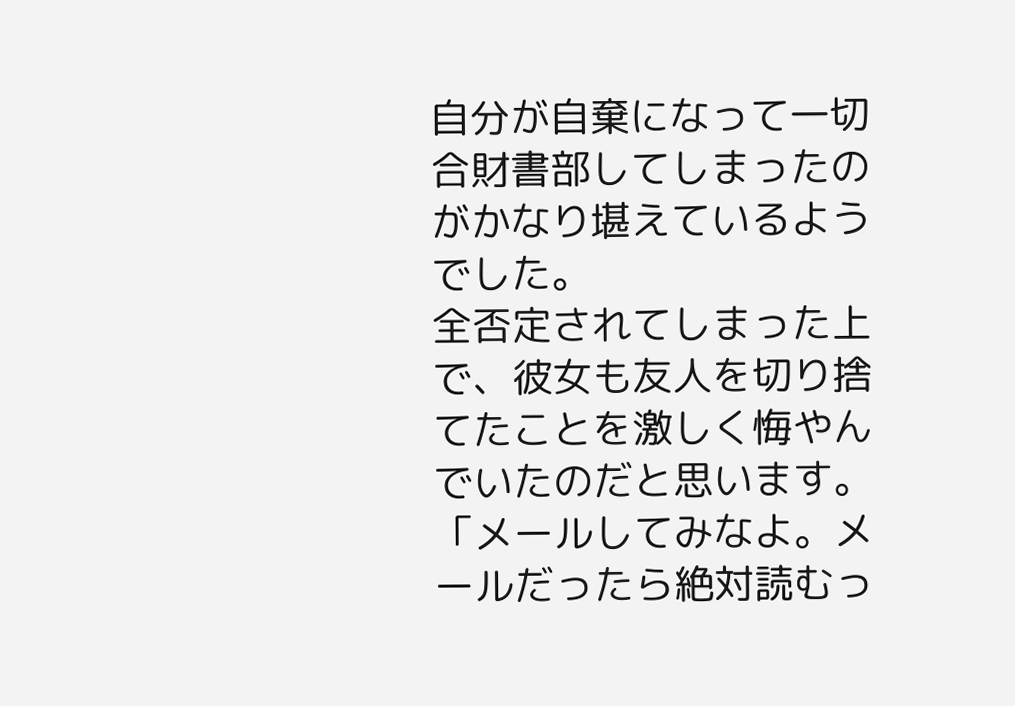自分が自棄になって一切合財書部してしまったのがかなり堪えているようでした。
全否定されてしまった上で、彼女も友人を切り捨てたことを激しく悔やんでいたのだと思います。
「メールしてみなよ。メールだったら絶対読むっ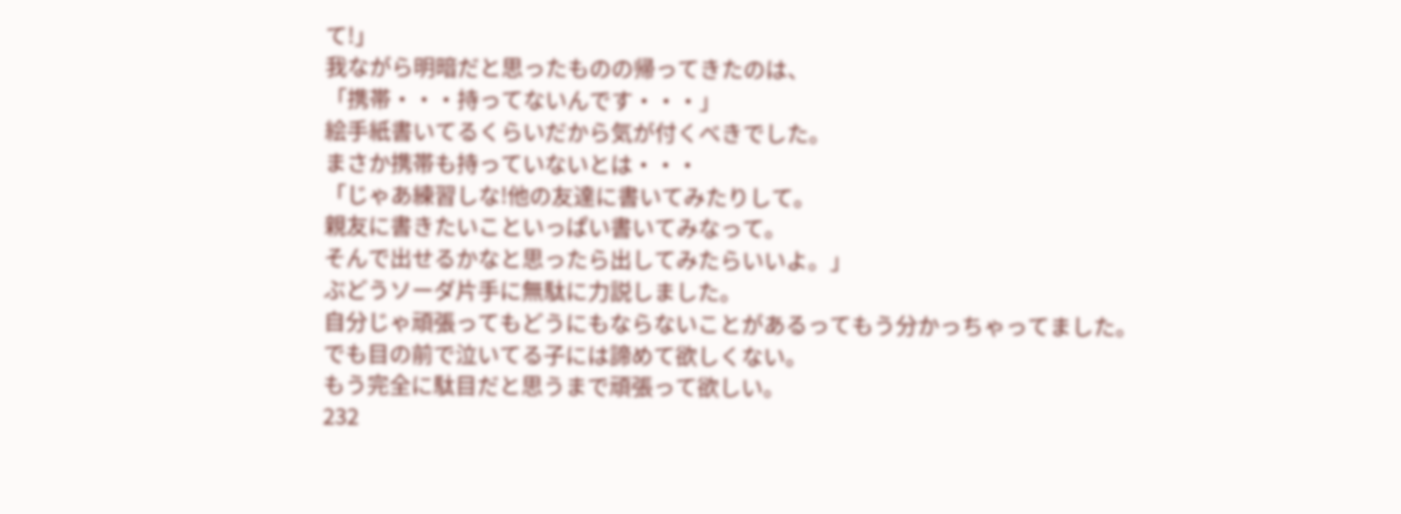て!」
我ながら明暗だと思ったものの帰ってきたのは、
「携帯・・・持ってないんです・・・」
絵手紙書いてるくらいだから気が付くべきでした。
まさか携帯も持っていないとは・・・
「じゃあ練習しな!他の友達に書いてみたりして。
親友に書きたいこといっぱい書いてみなって。
そんで出せるかなと思ったら出してみたらいいよ。」
ぶどうソーダ片手に無駄に力説しました。
自分じゃ頑張ってもどうにもならないことがあるってもう分かっちゃってました。
でも目の前で泣いてる子には諦めて欲しくない。
もう完全に駄目だと思うまで頑張って欲しい。
232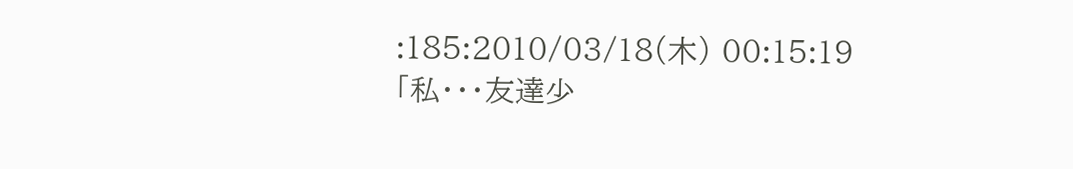:185:2010/03/18(木) 00:15:19
「私・・・友達少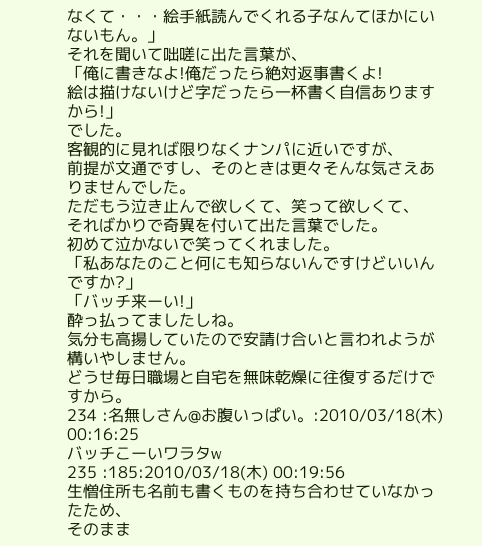なくて・・・絵手紙読んでくれる子なんてほかにいないもん。」
それを聞いて咄嗟に出た言葉が、
「俺に書きなよ!俺だったら絶対返事書くよ!
絵は描けないけど字だったら一杯書く自信ありますから!」
でした。
客観的に見れば限りなくナンパに近いですが、
前提が文通ですし、そのときは更々そんな気さえありませんでした。
ただもう泣き止んで欲しくて、笑って欲しくて、
そればかりで奇異を付いて出た言葉でした。
初めて泣かないで笑ってくれました。
「私あなたのこと何にも知らないんですけどいいんですか?」
「バッチ来ーい!」
酔っ払ってましたしね。
気分も高揚していたので安請け合いと言われようが構いやしません。
どうせ毎日職場と自宅を無味乾燥に往復するだけですから。
234 :名無しさん@お腹いっぱい。:2010/03/18(木) 00:16:25
バッチこーいワラタw
235 :185:2010/03/18(木) 00:19:56
生憎住所も名前も書くものを持ち合わせていなかったため、
そのまま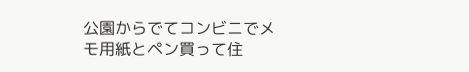公園からでてコンビニでメモ用紙とペン買って住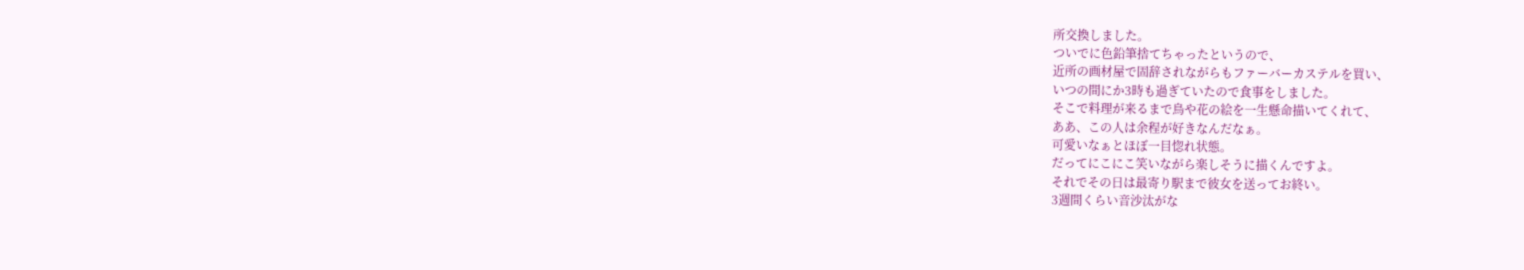所交換しました。
ついでに色鉛筆捨てちゃったというので、
近所の画材屋で固辞されながらもファーバーカステルを買い、
いつの間にか3時も過ぎていたので食事をしました。
そこで料理が来るまで鳥や花の絵を一生懸命描いてくれて、
ああ、この人は余程が好きなんだなぁ。
可愛いなぁとほぼ一目惚れ状態。
だってにこにこ笑いながら楽しそうに描くんですよ。
それでその日は最寄り駅まで彼女を送ってお終い。
3週間くらい音沙汰がな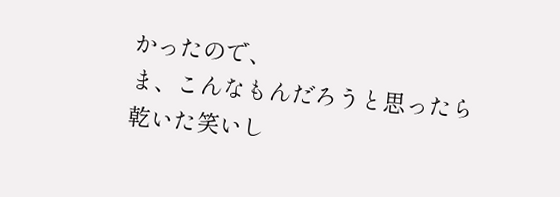かったので、
ま、こんなもんだろうと思ったら乾いた笑いし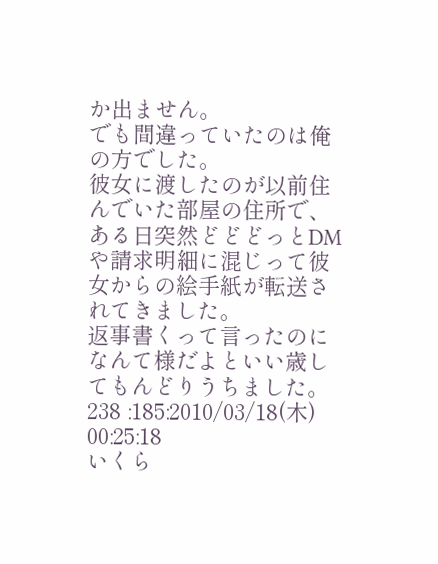か出ません。
でも間違っていたのは俺の方でした。
彼女に渡したのが以前住んでいた部屋の住所で、
ある日突然どどどっとDMや請求明細に混じって彼女からの絵手紙が転送されてきました。
返事書くって言ったのになんて様だよといい歳してもんどりうちました。
238 :185:2010/03/18(木) 00:25:18
いくら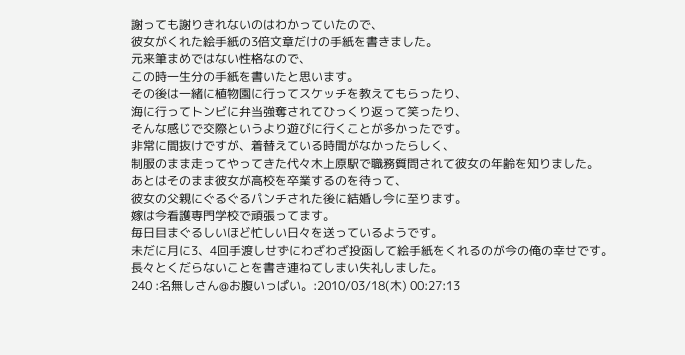謝っても謝りきれないのはわかっていたので、
彼女がくれた絵手紙の3倍文章だけの手紙を書きました。
元来筆まめではない性格なので、
この時一生分の手紙を書いたと思います。
その後は一緒に植物園に行ってスケッチを教えてもらったり、
海に行ってトンビに弁当強奪されてひっくり返って笑ったり、
そんな感じで交際というより遊びに行くことが多かったです。
非常に間抜けですが、着替えている時間がなかったらしく、
制服のまま走ってやってきた代々木上原駅で職務質問されて彼女の年齢を知りました。
あとはそのまま彼女が高校を卒業するのを待って、
彼女の父親にぐるぐるパンチされた後に結婚し今に至ります。
嫁は今看護専門学校で頑張ってます。
毎日目まぐるしいほど忙しい日々を送っているようです。
未だに月に3、4回手渡しせずにわざわざ投函して絵手紙をくれるのが今の俺の幸せです。
長々とくだらないことを書き連ねてしまい失礼しました。
240 :名無しさん@お腹いっぱい。:2010/03/18(木) 00:27:13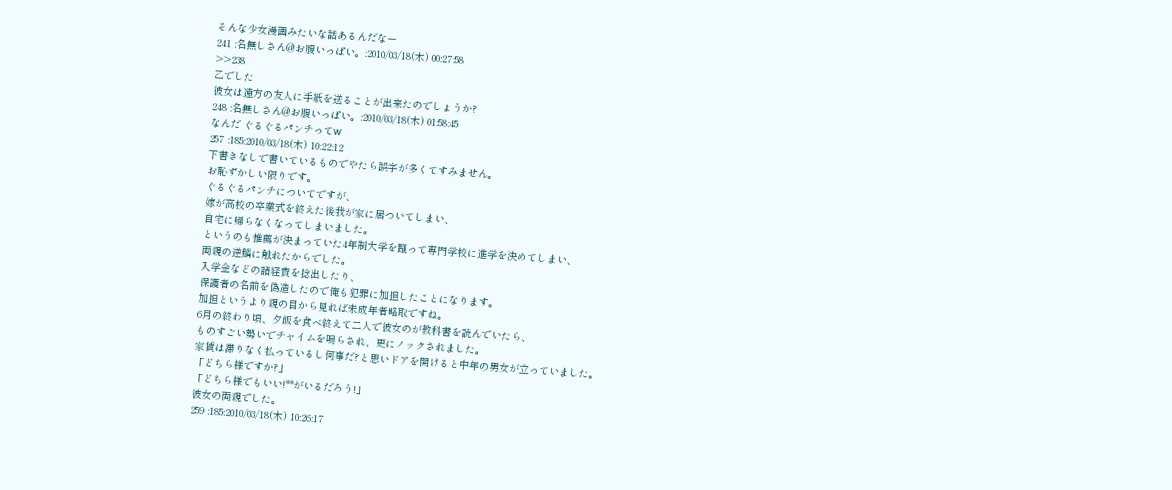そんな少女漫画みたいな話あるんだなー
241 :名無しさん@お腹いっぱい。:2010/03/18(木) 00:27:58
>>238
乙でした
彼女は遠方の友人に手紙を送ることが出来たのでしょうか?
248 :名無しさん@お腹いっぱい。:2010/03/18(木) 01:58:45
なんだ ぐるぐるパンチってw
257 :185:2010/03/18(木) 10:22:12
下書きなしで書いているものでやたら誤字が多くてすみません。
お恥ずかしい限りです。
ぐるぐるパンチについてですが、
嫁が高校の卒業式を終えた後我が家に居ついてしまい、
自宅に帰らなくなってしまいました。
というのも推薦が決まっていた4年制大学を蹴って専門学校に進学を決めてしまい、
両親の逆鱗に触れたからでした。
入学金などの諸経費を捻出したり、
保護者の名前を偽造したので俺も犯罪に加担したことになります。
加担というより親の目から見れば未成年者略取ですね。
6月の終わり頃、夕飯を食べ終えて二人で彼女のが教科書を読んでいたら、
ものすごい勢いでチャイムを鳴らされ、更にノックされました。
家賃は滞りなく払っているし何事だ?と思いドアを開けると中年の男女が立っていました。
「どちら様ですか?」
「どちら様でもいい!**がいるだろう!」
彼女の両親でした。
259 :185:2010/03/18(木) 10:26:17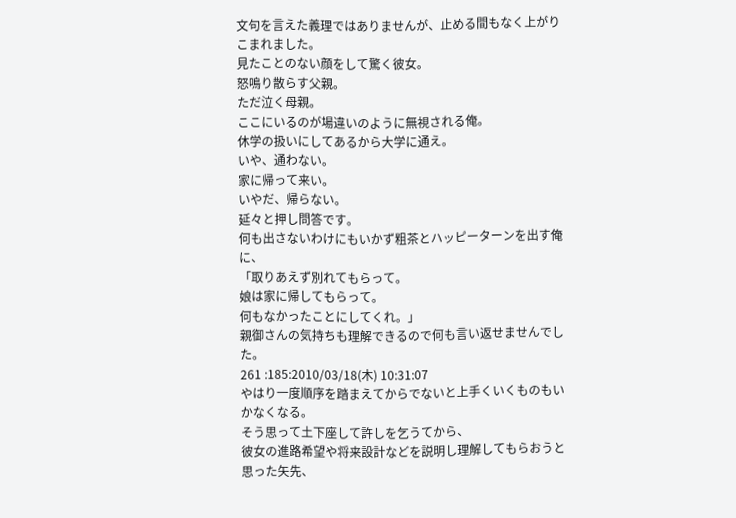文句を言えた義理ではありませんが、止める間もなく上がりこまれました。
見たことのない顔をして驚く彼女。
怒鳴り散らす父親。
ただ泣く母親。
ここにいるのが場違いのように無視される俺。
休学の扱いにしてあるから大学に通え。
いや、通わない。
家に帰って来い。
いやだ、帰らない。
延々と押し問答です。
何も出さないわけにもいかず粗茶とハッピーターンを出す俺に、
「取りあえず別れてもらって。
娘は家に帰してもらって。
何もなかったことにしてくれ。」
親御さんの気持ちも理解できるので何も言い返せませんでした。
261 :185:2010/03/18(木) 10:31:07
やはり一度順序を踏まえてからでないと上手くいくものもいかなくなる。
そう思って土下座して許しを乞うてから、
彼女の進路希望や将来設計などを説明し理解してもらおうと思った矢先、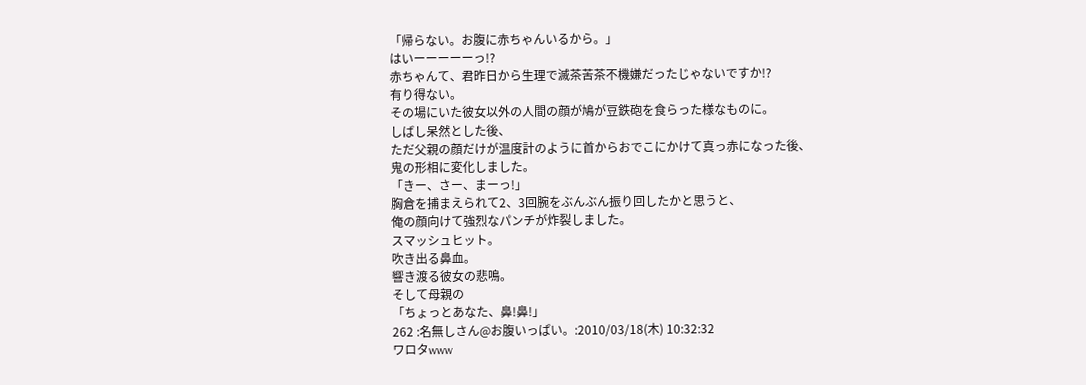「帰らない。お腹に赤ちゃんいるから。」
はいーーーーーっ!?
赤ちゃんて、君昨日から生理で滅茶苦茶不機嫌だったじゃないですか!?
有り得ない。
その場にいた彼女以外の人間の顔が鳩が豆鉄砲を食らった様なものに。
しばし呆然とした後、
ただ父親の顔だけが温度計のように首からおでこにかけて真っ赤になった後、
鬼の形相に変化しました。
「きー、さー、まーっ!」
胸倉を捕まえられて2、3回腕をぶんぶん振り回したかと思うと、
俺の顔向けて強烈なパンチが炸裂しました。
スマッシュヒット。
吹き出る鼻血。
響き渡る彼女の悲鳴。
そして母親の
「ちょっとあなた、鼻!鼻!」
262 :名無しさん@お腹いっぱい。:2010/03/18(木) 10:32:32
ワロタwww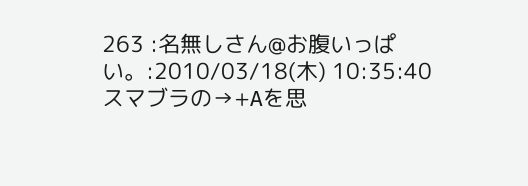263 :名無しさん@お腹いっぱい。:2010/03/18(木) 10:35:40
スマブラの→+Aを思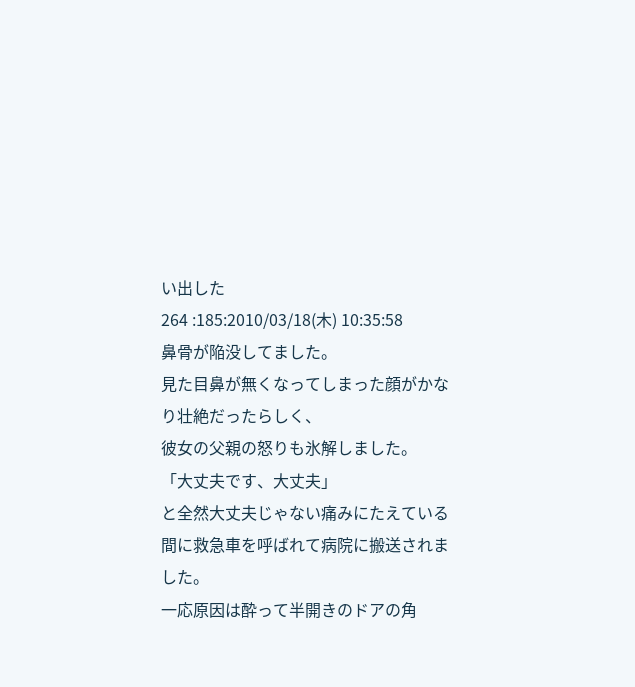い出した
264 :185:2010/03/18(木) 10:35:58
鼻骨が陥没してました。
見た目鼻が無くなってしまった顔がかなり壮絶だったらしく、
彼女の父親の怒りも氷解しました。
「大丈夫です、大丈夫」
と全然大丈夫じゃない痛みにたえている間に救急車を呼ばれて病院に搬送されました。
一応原因は酔って半開きのドアの角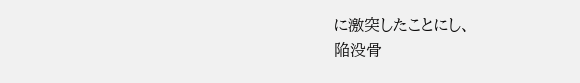に激突したことにし、
陥没骨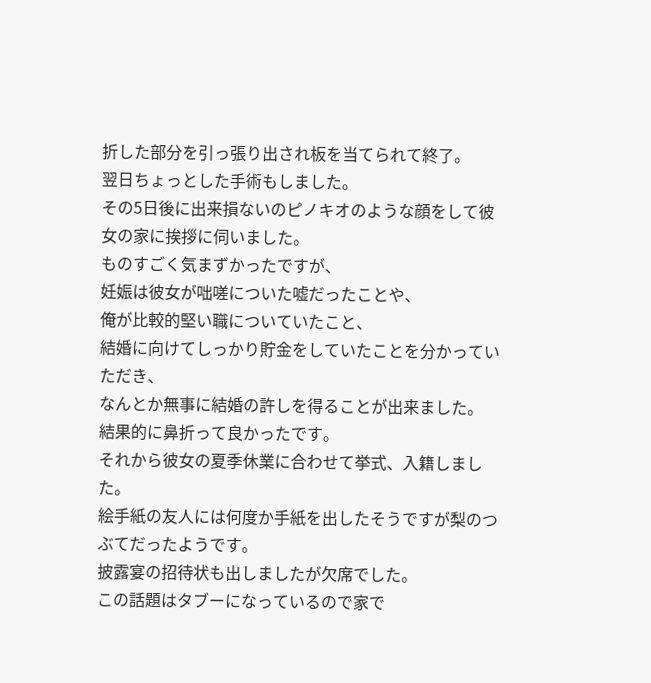折した部分を引っ張り出され板を当てられて終了。
翌日ちょっとした手術もしました。
その5日後に出来損ないのピノキオのような顔をして彼女の家に挨拶に伺いました。
ものすごく気まずかったですが、
妊娠は彼女が咄嗟についた嘘だったことや、
俺が比較的堅い職についていたこと、
結婚に向けてしっかり貯金をしていたことを分かっていただき、
なんとか無事に結婚の許しを得ることが出来ました。
結果的に鼻折って良かったです。
それから彼女の夏季休業に合わせて挙式、入籍しました。
絵手紙の友人には何度か手紙を出したそうですが梨のつぶてだったようです。
披露宴の招待状も出しましたが欠席でした。
この話題はタブーになっているので家で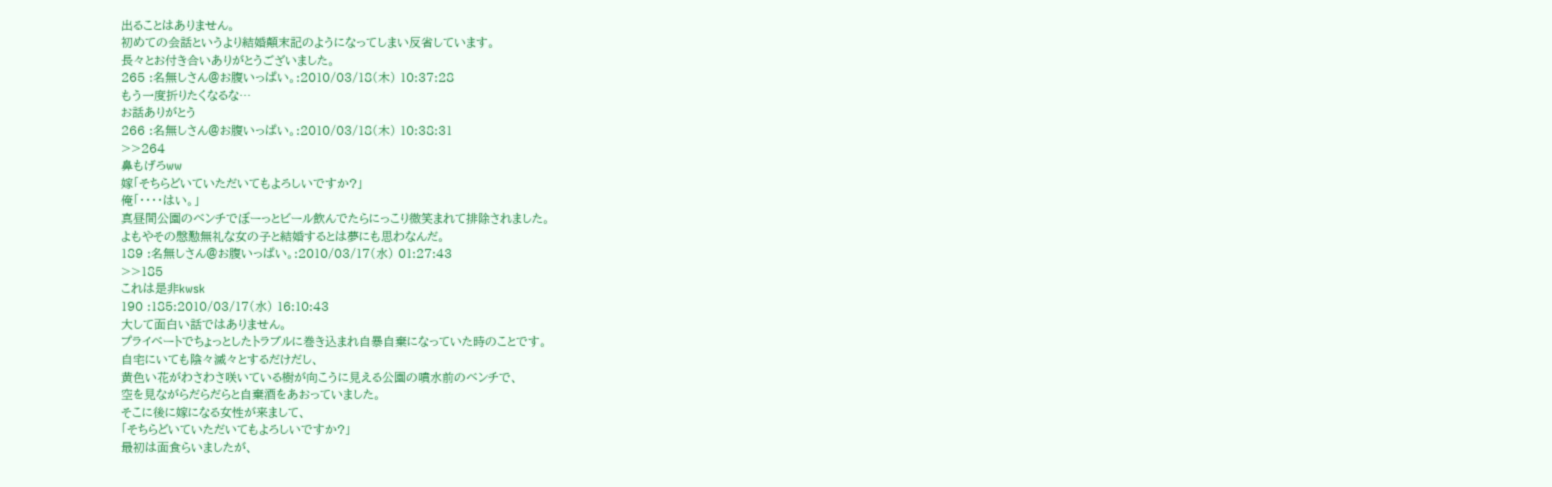出ることはありません。
初めての会話というより結婚顛末記のようになってしまい反省しています。
長々とお付き合いありがとうございました。
265 :名無しさん@お腹いっぱい。:2010/03/18(木) 10:37:28
もう一度折りたくなるな…
お話ありがとう
266 :名無しさん@お腹いっぱい。:2010/03/18(木) 10:38:31
>>264
鼻もげろww
嫁「そちらどいていただいてもよろしいですか?」
俺「・・・・はい。」
真昼間公園のベンチでぼーっとビール飲んでたらにっこり微笑まれて排除されました。
よもやその慇懃無礼な女の子と結婚するとは夢にも思わなんだ。
189 :名無しさん@お腹いっぱい。:2010/03/17(水) 01:27:43
>>185
これは是非kwsk
190 :185:2010/03/17(水) 16:10:43
大して面白い話ではありません。
プライベートでちょっとしたトラブルに巻き込まれ自暴自棄になっていた時のことです。
自宅にいても陰々滅々とするだけだし、
黄色い花がわさわさ咲いている樹が向こうに見える公園の噴水前のベンチで、
空を見ながらだらだらと自棄酒をあおっていました。
そこに後に嫁になる女性が来まして、
「そちらどいていただいてもよろしいですか?」
最初は面食らいましたが、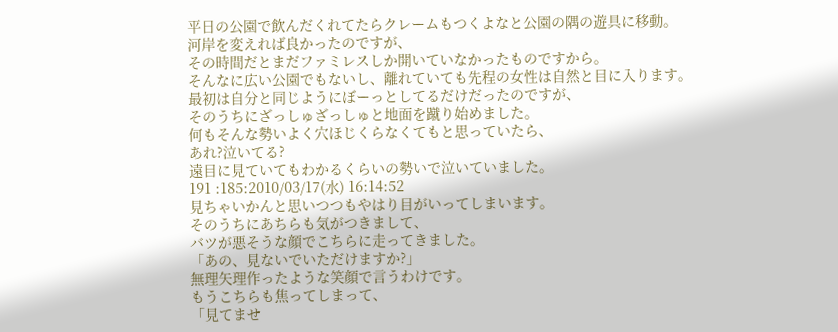平日の公園で飲んだくれてたらクレームもつくよなと公園の隅の遊具に移動。
河岸を変えれば良かったのですが、
その時間だとまだファミレスしか開いていなかったものですから。
そんなに広い公園でもないし、離れていても先程の女性は自然と目に入ります。
最初は自分と同じようにぼーっとしてるだけだったのですが、
そのうちにざっしゅざっしゅと地面を蹴り始めました。
何もそんな勢いよく穴ほじくらなくてもと思っていたら、
あれ?泣いてる?
遠目に見ていてもわかるくらいの勢いで泣いていました。
191 :185:2010/03/17(水) 16:14:52
見ちゃいかんと思いつつもやはり目がいってしまいます。
そのうちにあちらも気がつきまして、
バツが悪そうな顔でこちらに走ってきました。
「あの、見ないでいただけますか?」
無理矢理作ったような笑顔で言うわけです。
もうこちらも焦ってしまって、
「見てませ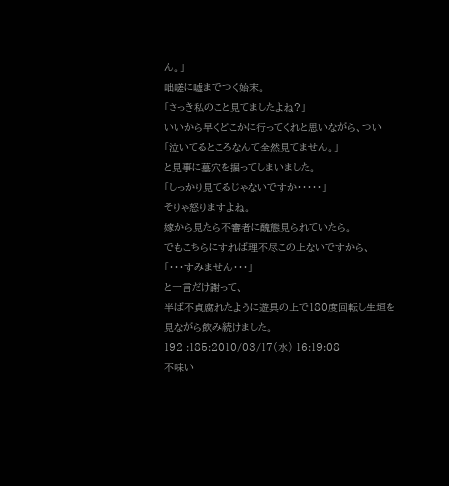ん。」
咄嗟に嘘までつく始末。
「さっき私のこと見てましたよね?」
いいから早くどこかに行ってくれと思いながら、つい
「泣いてるところなんて全然見てません。」
と見事に墓穴を掘ってしまいました。
「しっかり見てるじゃないですか・・・・・」
そりゃ怒りますよね。
嫁から見たら不審者に醜態見られていたら。
でもこちらにすれば理不尽この上ないですから、
「・・・すみません・・・」
と一言だけ謝って、
半ば不貞腐れたように遊具の上で180度回転し生垣を見ながら飲み続けました。
192 :185:2010/03/17(水) 16:19:08
不味い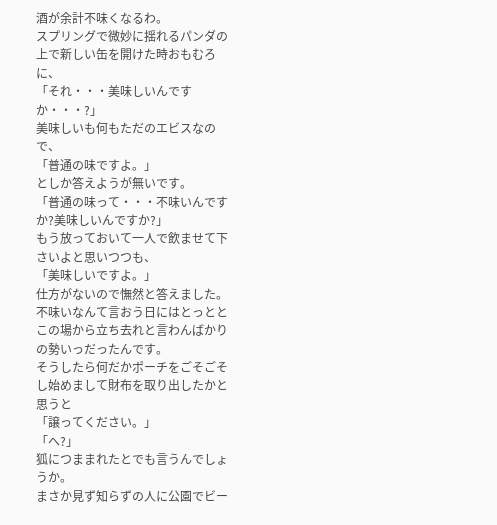酒が余計不味くなるわ。
スプリングで微妙に揺れるパンダの上で新しい缶を開けた時おもむろに、
「それ・・・美味しいんですか・・・?」
美味しいも何もただのエビスなので、
「普通の味ですよ。」
としか答えようが無いです。
「普通の味って・・・不味いんですか?美味しいんですか?」
もう放っておいて一人で飲ませて下さいよと思いつつも、
「美味しいですよ。」
仕方がないので憮然と答えました。
不味いなんて言おう日にはとっととこの場から立ち去れと言わんばかりの勢いっだったんです。
そうしたら何だかポーチをごそごそし始めまして財布を取り出したかと思うと
「譲ってください。」
「へ?」
狐につままれたとでも言うんでしょうか。
まさか見ず知らずの人に公園でビー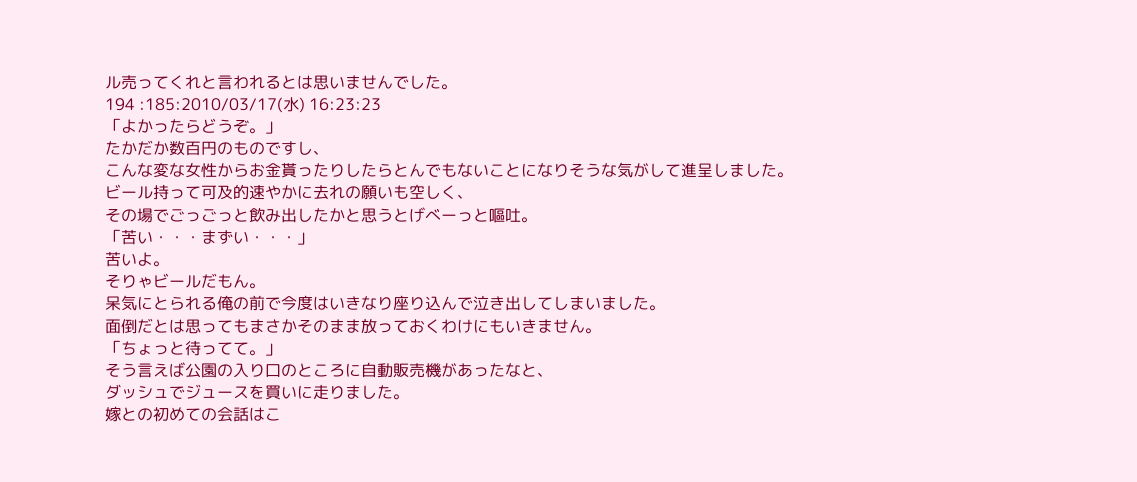ル売ってくれと言われるとは思いませんでした。
194 :185:2010/03/17(水) 16:23:23
「よかったらどうぞ。」
たかだか数百円のものですし、
こんな変な女性からお金貰ったりしたらとんでもないことになりそうな気がして進呈しました。
ビール持って可及的速やかに去れの願いも空しく、
その場でごっごっと飲み出したかと思うとげべーっと嘔吐。
「苦い・・・まずい・・・」
苦いよ。
そりゃビールだもん。
呆気にとられる俺の前で今度はいきなり座り込んで泣き出してしまいました。
面倒だとは思ってもまさかそのまま放っておくわけにもいきません。
「ちょっと待ってて。」
そう言えば公園の入り口のところに自動販売機があったなと、
ダッシュでジュースを買いに走りました。
嫁との初めての会話はこ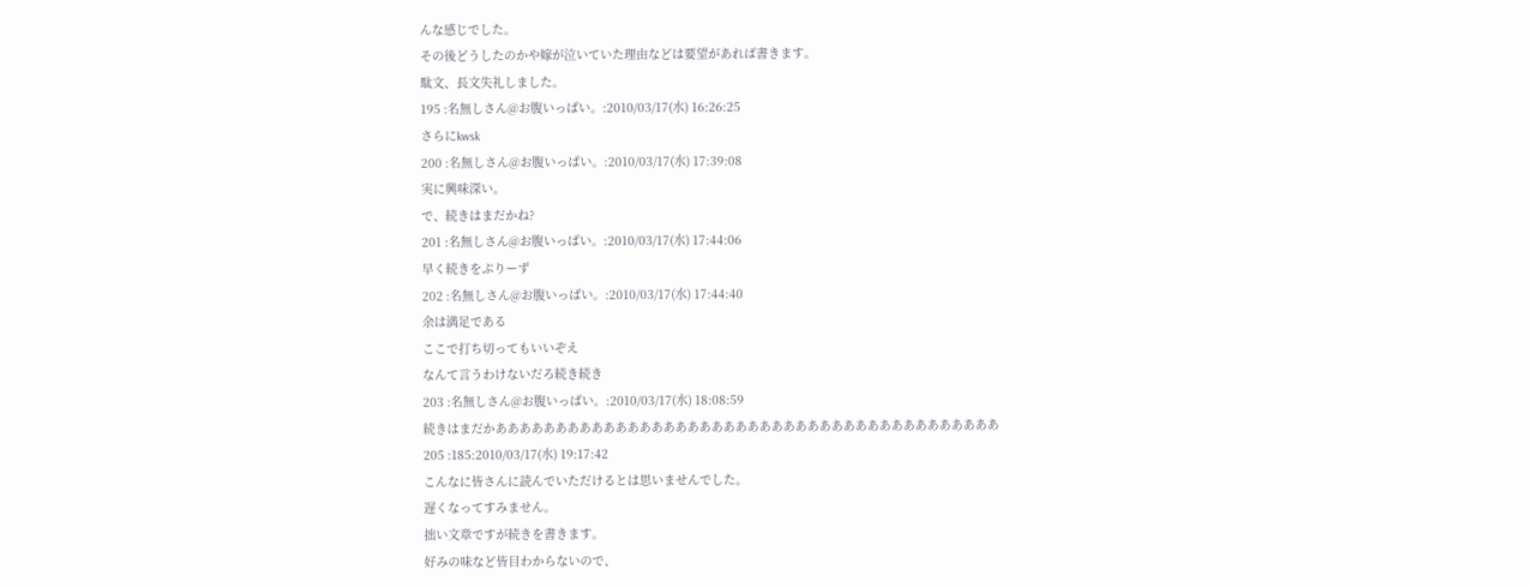んな感じでした。
その後どうしたのかや嫁が泣いていた理由などは要望があれば書きます。
駄文、長文失礼しました。
195 :名無しさん@お腹いっぱい。:2010/03/17(水) 16:26:25
さらにkwsk
200 :名無しさん@お腹いっぱい。:2010/03/17(水) 17:39:08
実に興味深い。
で、続きはまだかね?
201 :名無しさん@お腹いっぱい。:2010/03/17(水) 17:44:06
早く続きをぷりーず
202 :名無しさん@お腹いっぱい。:2010/03/17(水) 17:44:40
余は満足である
ここで打ち切ってもいいぞえ
なんて言うわけないだろ続き続き
203 :名無しさん@お腹いっぱい。:2010/03/17(水) 18:08:59
続きはまだかああああああああああああああああああああああああああああああああああああああああああ
205 :185:2010/03/17(水) 19:17:42
こんなに皆さんに読んでいただけるとは思いませんでした。
遅くなってすみません。
拙い文章ですが続きを書きます。
好みの味など皆目わからないので、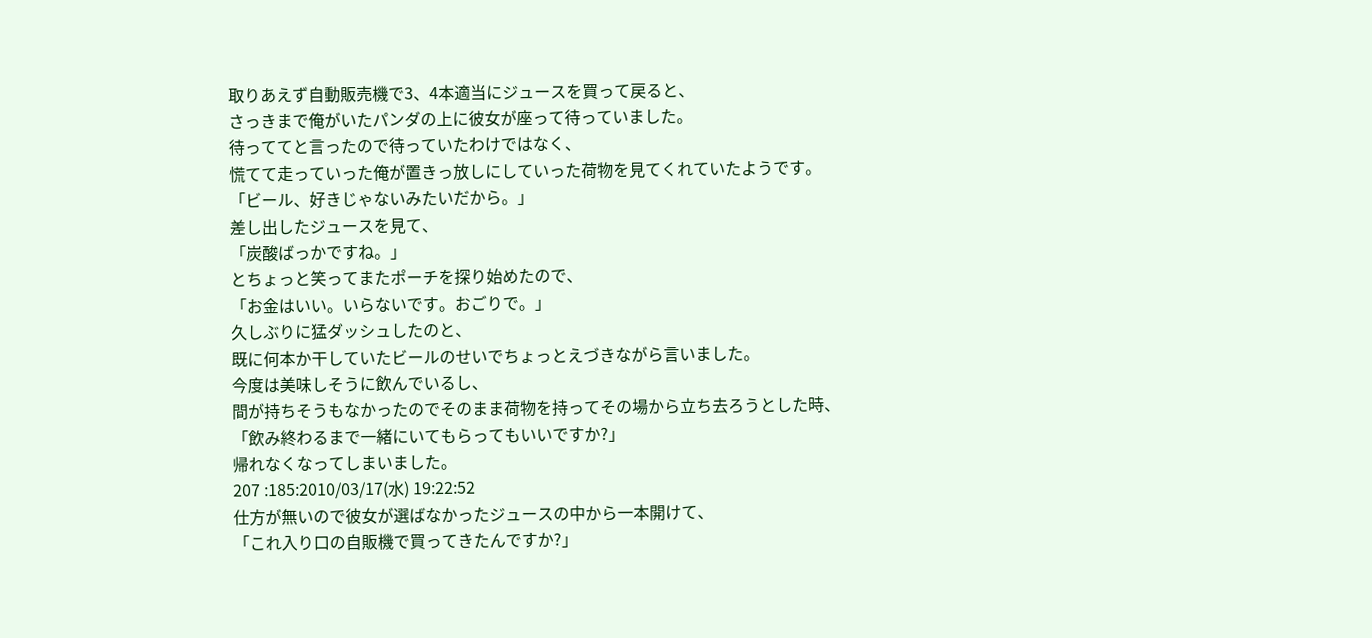取りあえず自動販売機で3、4本適当にジュースを買って戻ると、
さっきまで俺がいたパンダの上に彼女が座って待っていました。
待っててと言ったので待っていたわけではなく、
慌てて走っていった俺が置きっ放しにしていった荷物を見てくれていたようです。
「ビール、好きじゃないみたいだから。」
差し出したジュースを見て、
「炭酸ばっかですね。」
とちょっと笑ってまたポーチを探り始めたので、
「お金はいい。いらないです。おごりで。」
久しぶりに猛ダッシュしたのと、
既に何本か干していたビールのせいでちょっとえづきながら言いました。
今度は美味しそうに飲んでいるし、
間が持ちそうもなかったのでそのまま荷物を持ってその場から立ち去ろうとした時、
「飲み終わるまで一緒にいてもらってもいいですか?」
帰れなくなってしまいました。
207 :185:2010/03/17(水) 19:22:52
仕方が無いので彼女が選ばなかったジュースの中から一本開けて、
「これ入り口の自販機で買ってきたんですか?」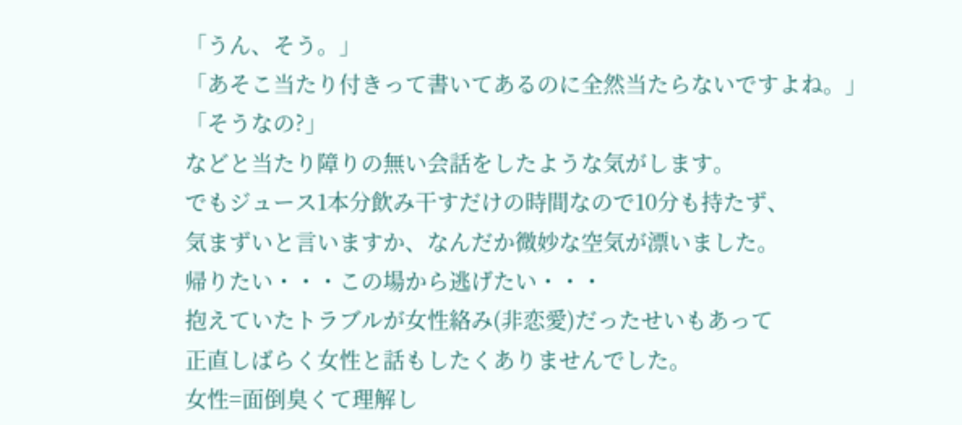「うん、そう。」
「あそこ当たり付きって書いてあるのに全然当たらないですよね。」
「そうなの?」
などと当たり障りの無い会話をしたような気がします。
でもジュース1本分飲み干すだけの時間なので10分も持たず、
気まずいと言いますか、なんだか微妙な空気が漂いました。
帰りたい・・・この場から逃げたい・・・
抱えていたトラブルが女性絡み(非恋愛)だったせいもあって
正直しばらく女性と話もしたくありませんでした。
女性=面倒臭くて理解し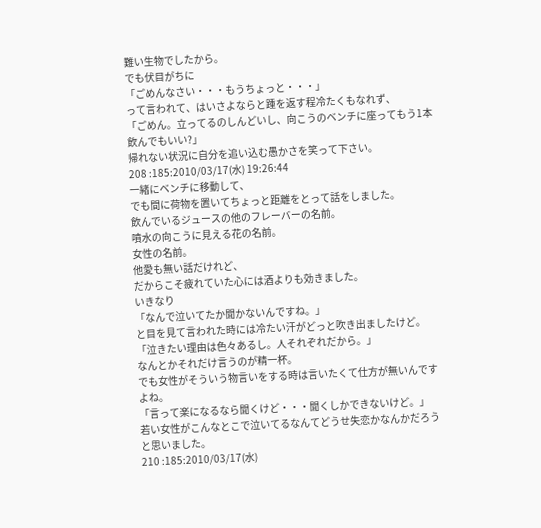難い生物でしたから。
でも伏目がちに
「ごめんなさい・・・もうちょっと・・・」
って言われて、はいさよならと踵を返す程冷たくもなれず、
「ごめん。立ってるのしんどいし、向こうのベンチに座ってもう1本飲んでもいい?」
帰れない状況に自分を追い込む愚かさを笑って下さい。
208 :185:2010/03/17(水) 19:26:44
一緒にベンチに移動して、
でも間に荷物を置いてちょっと距離をとって話をしました。
飲んでいるジュースの他のフレーバーの名前。
噴水の向こうに見える花の名前。
女性の名前。
他愛も無い話だけれど、
だからこそ疲れていた心には酒よりも効きました。
いきなり
「なんで泣いてたか聞かないんですね。」
と目を見て言われた時には冷たい汗がどっと吹き出ましたけど。
「泣きたい理由は色々あるし。人それぞれだから。」
なんとかそれだけ言うのが精一杯。
でも女性がそういう物言いをする時は言いたくて仕方が無いんですよね。
「言って楽になるなら聞くけど・・・聞くしかできないけど。」
若い女性がこんなとこで泣いてるなんてどうせ失恋かなんかだろうと思いました。
210 :185:2010/03/17(水)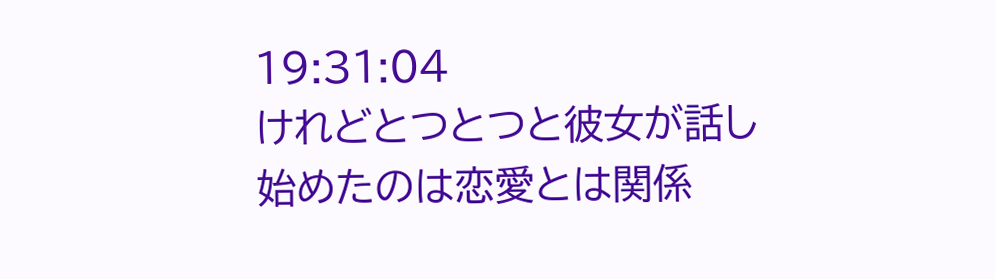19:31:04
けれどとつとつと彼女が話し始めたのは恋愛とは関係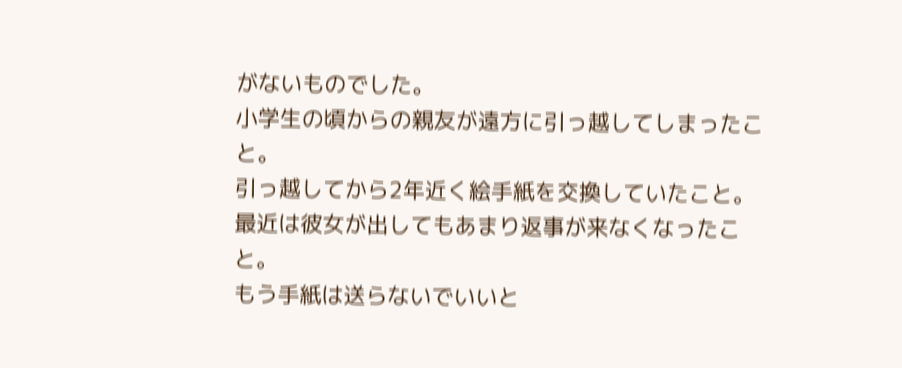がないものでした。
小学生の頃からの親友が遠方に引っ越してしまったこと。
引っ越してから2年近く絵手紙を交換していたこと。
最近は彼女が出してもあまり返事が来なくなったこと。
もう手紙は送らないでいいと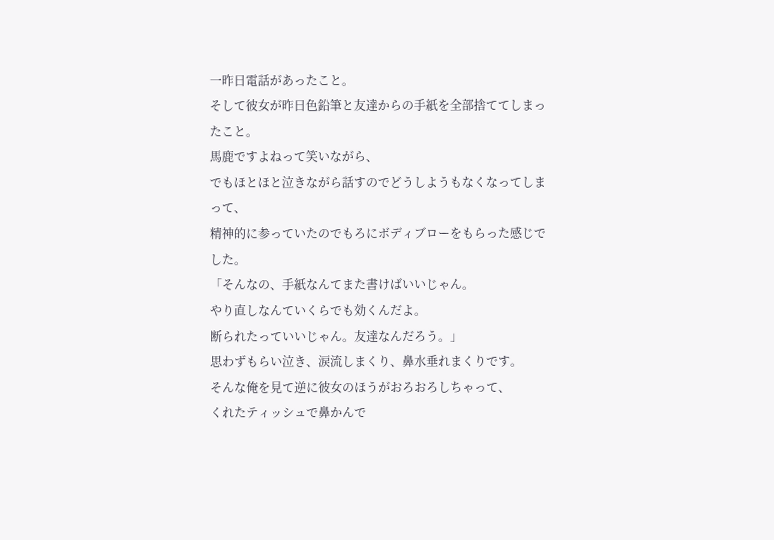一昨日電話があったこと。
そして彼女が昨日色鉛筆と友達からの手紙を全部捨ててしまったこと。
馬鹿ですよねって笑いながら、
でもほとほと泣きながら話すのでどうしようもなくなってしまって、
精神的に参っていたのでもろにボディブローをもらった感じでした。
「そんなの、手紙なんてまた書けばいいじゃん。
やり直しなんていくらでも効くんだよ。
断られたっていいじゃん。友達なんだろう。」
思わずもらい泣き、涙流しまくり、鼻水垂れまくりです。
そんな俺を見て逆に彼女のほうがおろおろしちゃって、
くれたティッシュで鼻かんで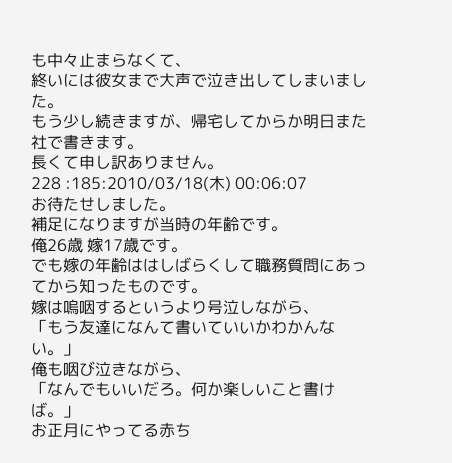も中々止まらなくて、
終いには彼女まで大声で泣き出してしまいました。
もう少し続きますが、帰宅してからか明日また社で書きます。
長くて申し訳ありません。
228 :185:2010/03/18(木) 00:06:07
お待たせしました。
補足になりますが当時の年齢です。
俺26歳 嫁17歳です。
でも嫁の年齢ははしばらくして職務質問にあってから知ったものです。
嫁は嗚咽するというより号泣しながら、
「もう友達になんて書いていいかわかんない。」
俺も咽び泣きながら、
「なんでもいいだろ。何か楽しいこと書けば。」
お正月にやってる赤ち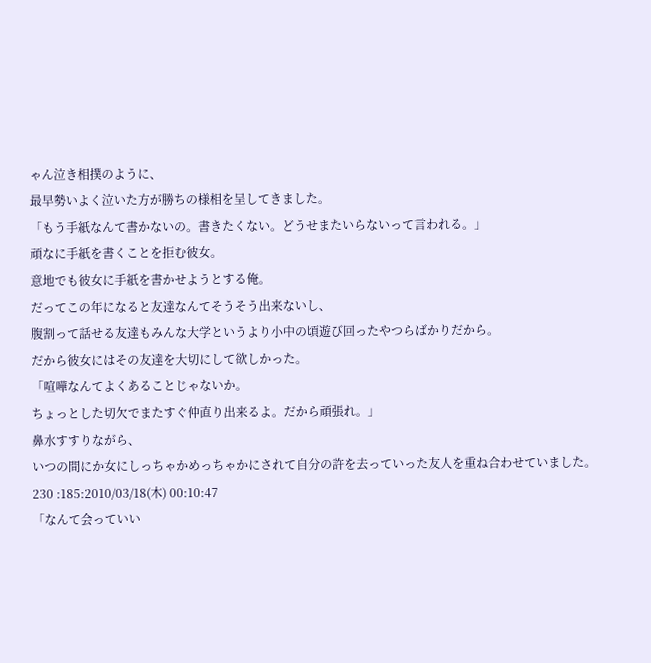ゃん泣き相撲のように、
最早勢いよく泣いた方が勝ちの様相を呈してきました。
「もう手紙なんて書かないの。書きたくない。どうせまたいらないって言われる。」
頑なに手紙を書くことを拒む彼女。
意地でも彼女に手紙を書かせようとする俺。
だってこの年になると友達なんてそうそう出来ないし、
腹割って話せる友達もみんな大学というより小中の頃遊び回ったやつらばかりだから。
だから彼女にはその友達を大切にして欲しかった。
「喧嘩なんてよくあることじゃないか。
ちょっとした切欠でまたすぐ仲直り出来るよ。だから頑張れ。」
鼻水すすりながら、
いつの間にか女にしっちゃかめっちゃかにされて自分の許を去っていった友人を重ね合わせていました。
230 :185:2010/03/18(木) 00:10:47
「なんて会っていい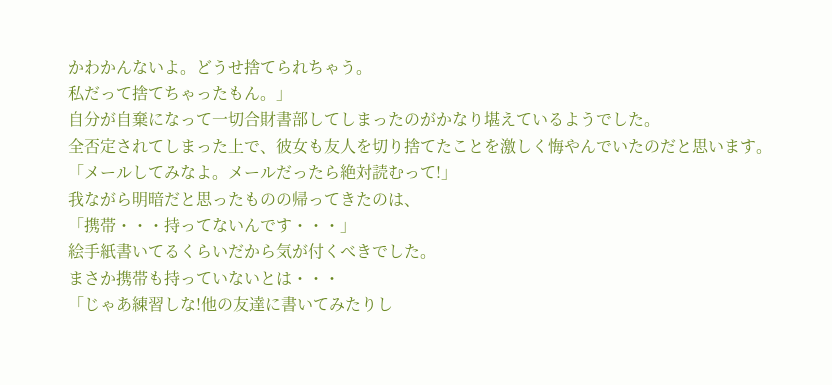かわかんないよ。どうせ捨てられちゃう。
私だって捨てちゃったもん。」
自分が自棄になって一切合財書部してしまったのがかなり堪えているようでした。
全否定されてしまった上で、彼女も友人を切り捨てたことを激しく悔やんでいたのだと思います。
「メールしてみなよ。メールだったら絶対読むって!」
我ながら明暗だと思ったものの帰ってきたのは、
「携帯・・・持ってないんです・・・」
絵手紙書いてるくらいだから気が付くべきでした。
まさか携帯も持っていないとは・・・
「じゃあ練習しな!他の友達に書いてみたりし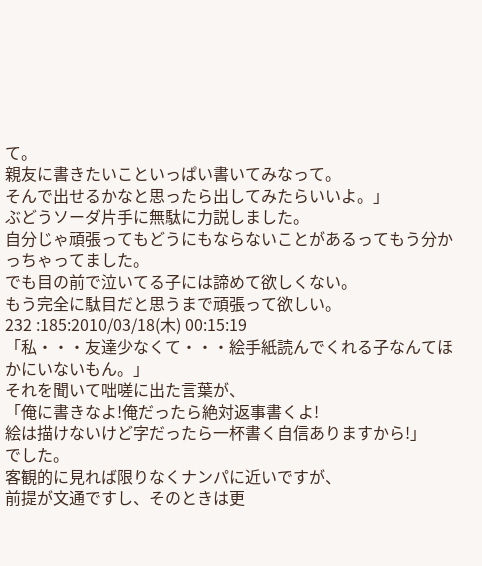て。
親友に書きたいこといっぱい書いてみなって。
そんで出せるかなと思ったら出してみたらいいよ。」
ぶどうソーダ片手に無駄に力説しました。
自分じゃ頑張ってもどうにもならないことがあるってもう分かっちゃってました。
でも目の前で泣いてる子には諦めて欲しくない。
もう完全に駄目だと思うまで頑張って欲しい。
232 :185:2010/03/18(木) 00:15:19
「私・・・友達少なくて・・・絵手紙読んでくれる子なんてほかにいないもん。」
それを聞いて咄嗟に出た言葉が、
「俺に書きなよ!俺だったら絶対返事書くよ!
絵は描けないけど字だったら一杯書く自信ありますから!」
でした。
客観的に見れば限りなくナンパに近いですが、
前提が文通ですし、そのときは更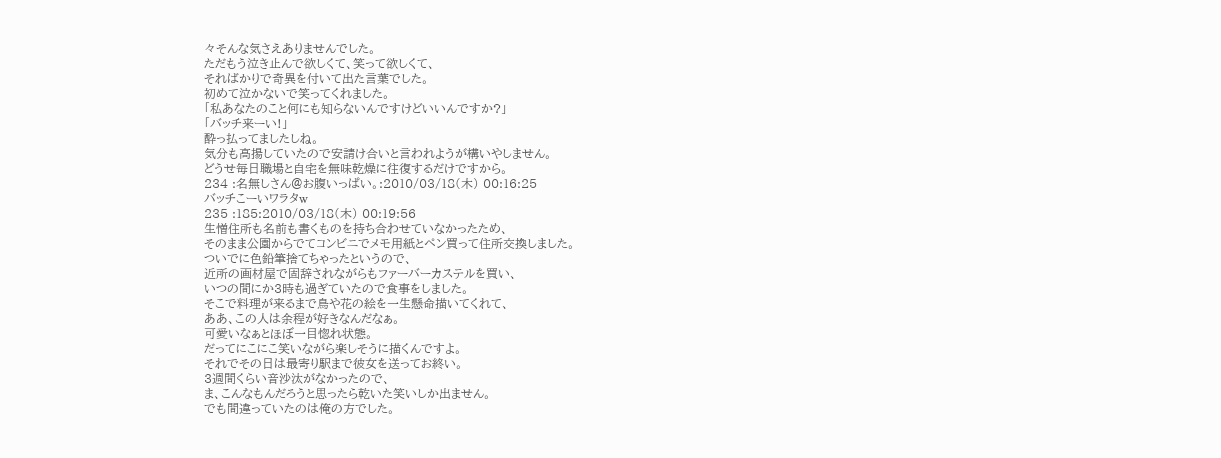々そんな気さえありませんでした。
ただもう泣き止んで欲しくて、笑って欲しくて、
そればかりで奇異を付いて出た言葉でした。
初めて泣かないで笑ってくれました。
「私あなたのこと何にも知らないんですけどいいんですか?」
「バッチ来ーい!」
酔っ払ってましたしね。
気分も高揚していたので安請け合いと言われようが構いやしません。
どうせ毎日職場と自宅を無味乾燥に往復するだけですから。
234 :名無しさん@お腹いっぱい。:2010/03/18(木) 00:16:25
バッチこーいワラタw
235 :185:2010/03/18(木) 00:19:56
生憎住所も名前も書くものを持ち合わせていなかったため、
そのまま公園からでてコンビニでメモ用紙とペン買って住所交換しました。
ついでに色鉛筆捨てちゃったというので、
近所の画材屋で固辞されながらもファーバーカステルを買い、
いつの間にか3時も過ぎていたので食事をしました。
そこで料理が来るまで鳥や花の絵を一生懸命描いてくれて、
ああ、この人は余程が好きなんだなぁ。
可愛いなぁとほぼ一目惚れ状態。
だってにこにこ笑いながら楽しそうに描くんですよ。
それでその日は最寄り駅まで彼女を送ってお終い。
3週間くらい音沙汰がなかったので、
ま、こんなもんだろうと思ったら乾いた笑いしか出ません。
でも間違っていたのは俺の方でした。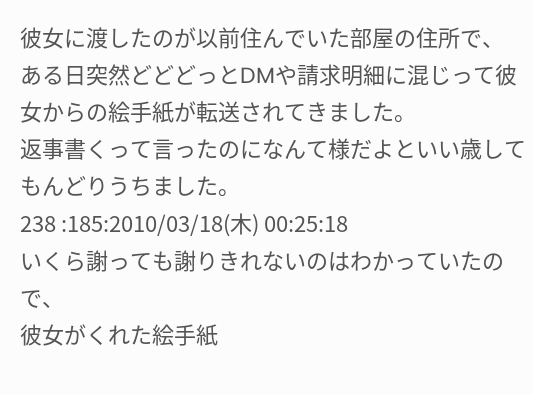彼女に渡したのが以前住んでいた部屋の住所で、
ある日突然どどどっとDMや請求明細に混じって彼女からの絵手紙が転送されてきました。
返事書くって言ったのになんて様だよといい歳してもんどりうちました。
238 :185:2010/03/18(木) 00:25:18
いくら謝っても謝りきれないのはわかっていたので、
彼女がくれた絵手紙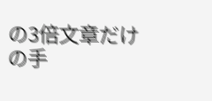の3倍文章だけの手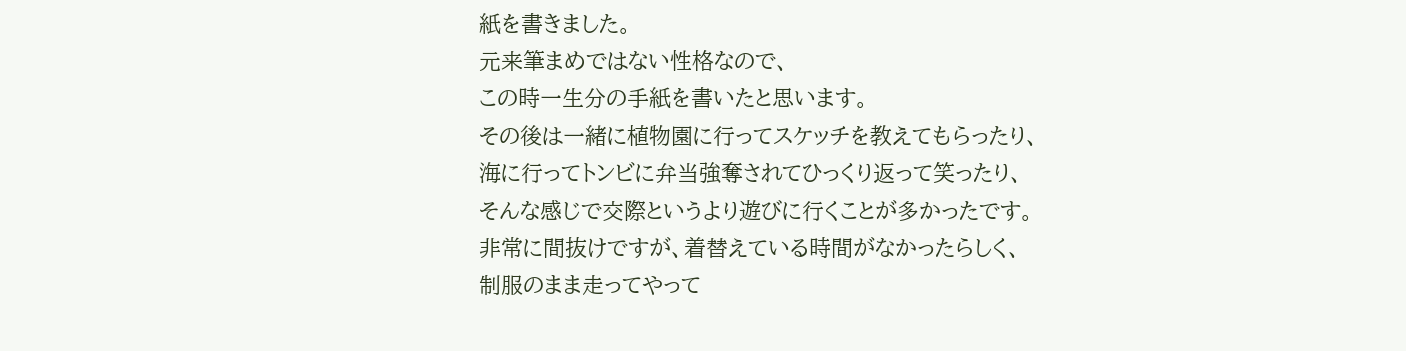紙を書きました。
元来筆まめではない性格なので、
この時一生分の手紙を書いたと思います。
その後は一緒に植物園に行ってスケッチを教えてもらったり、
海に行ってトンビに弁当強奪されてひっくり返って笑ったり、
そんな感じで交際というより遊びに行くことが多かったです。
非常に間抜けですが、着替えている時間がなかったらしく、
制服のまま走ってやって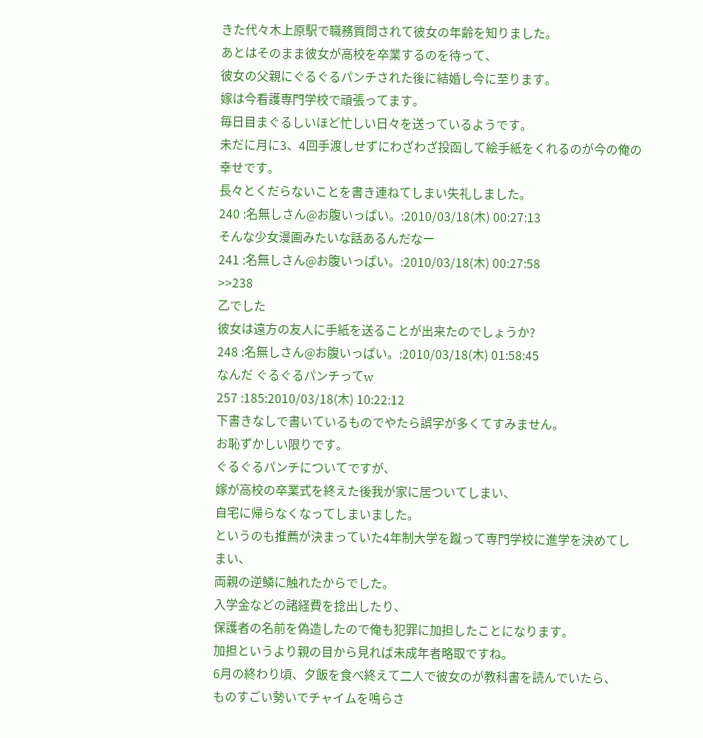きた代々木上原駅で職務質問されて彼女の年齢を知りました。
あとはそのまま彼女が高校を卒業するのを待って、
彼女の父親にぐるぐるパンチされた後に結婚し今に至ります。
嫁は今看護専門学校で頑張ってます。
毎日目まぐるしいほど忙しい日々を送っているようです。
未だに月に3、4回手渡しせずにわざわざ投函して絵手紙をくれるのが今の俺の幸せです。
長々とくだらないことを書き連ねてしまい失礼しました。
240 :名無しさん@お腹いっぱい。:2010/03/18(木) 00:27:13
そんな少女漫画みたいな話あるんだなー
241 :名無しさん@お腹いっぱい。:2010/03/18(木) 00:27:58
>>238
乙でした
彼女は遠方の友人に手紙を送ることが出来たのでしょうか?
248 :名無しさん@お腹いっぱい。:2010/03/18(木) 01:58:45
なんだ ぐるぐるパンチってw
257 :185:2010/03/18(木) 10:22:12
下書きなしで書いているものでやたら誤字が多くてすみません。
お恥ずかしい限りです。
ぐるぐるパンチについてですが、
嫁が高校の卒業式を終えた後我が家に居ついてしまい、
自宅に帰らなくなってしまいました。
というのも推薦が決まっていた4年制大学を蹴って専門学校に進学を決めてしまい、
両親の逆鱗に触れたからでした。
入学金などの諸経費を捻出したり、
保護者の名前を偽造したので俺も犯罪に加担したことになります。
加担というより親の目から見れば未成年者略取ですね。
6月の終わり頃、夕飯を食べ終えて二人で彼女のが教科書を読んでいたら、
ものすごい勢いでチャイムを鳴らさ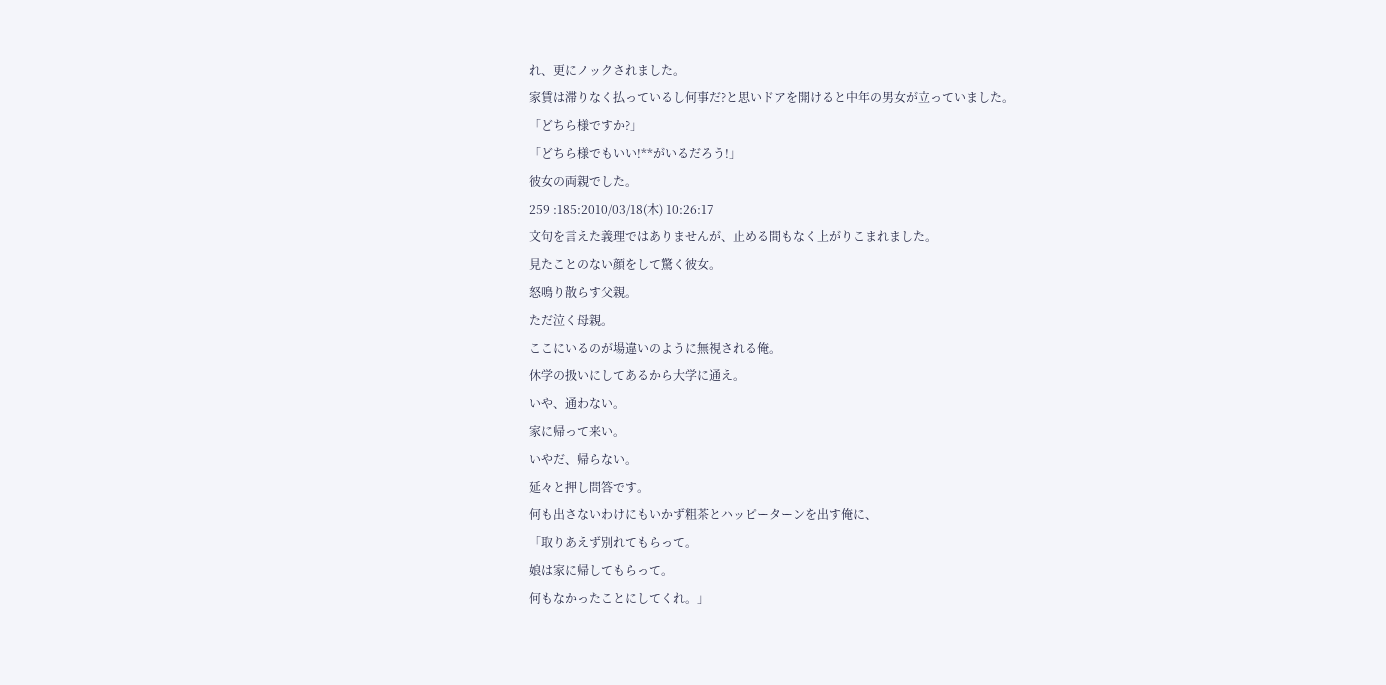れ、更にノックされました。
家賃は滞りなく払っているし何事だ?と思いドアを開けると中年の男女が立っていました。
「どちら様ですか?」
「どちら様でもいい!**がいるだろう!」
彼女の両親でした。
259 :185:2010/03/18(木) 10:26:17
文句を言えた義理ではありませんが、止める間もなく上がりこまれました。
見たことのない顔をして驚く彼女。
怒鳴り散らす父親。
ただ泣く母親。
ここにいるのが場違いのように無視される俺。
休学の扱いにしてあるから大学に通え。
いや、通わない。
家に帰って来い。
いやだ、帰らない。
延々と押し問答です。
何も出さないわけにもいかず粗茶とハッピーターンを出す俺に、
「取りあえず別れてもらって。
娘は家に帰してもらって。
何もなかったことにしてくれ。」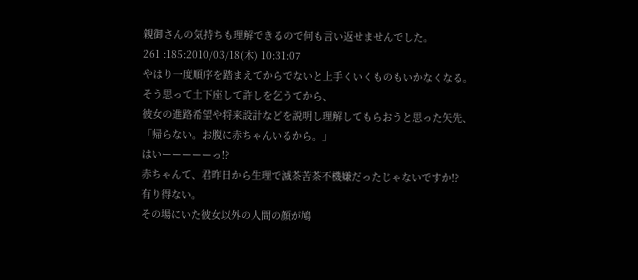親御さんの気持ちも理解できるので何も言い返せませんでした。
261 :185:2010/03/18(木) 10:31:07
やはり一度順序を踏まえてからでないと上手くいくものもいかなくなる。
そう思って土下座して許しを乞うてから、
彼女の進路希望や将来設計などを説明し理解してもらおうと思った矢先、
「帰らない。お腹に赤ちゃんいるから。」
はいーーーーーっ!?
赤ちゃんて、君昨日から生理で滅茶苦茶不機嫌だったじゃないですか!?
有り得ない。
その場にいた彼女以外の人間の顔が鳩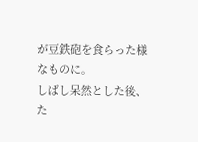が豆鉄砲を食らった様なものに。
しばし呆然とした後、
た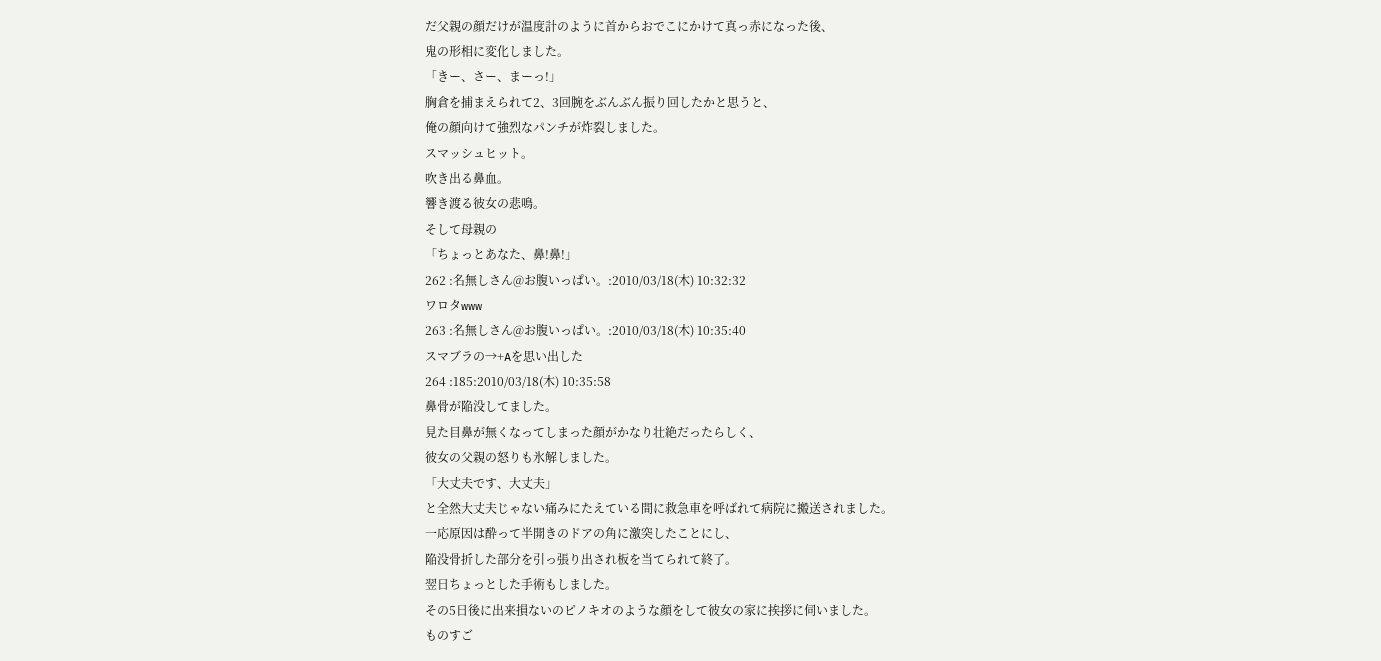だ父親の顔だけが温度計のように首からおでこにかけて真っ赤になった後、
鬼の形相に変化しました。
「きー、さー、まーっ!」
胸倉を捕まえられて2、3回腕をぶんぶん振り回したかと思うと、
俺の顔向けて強烈なパンチが炸裂しました。
スマッシュヒット。
吹き出る鼻血。
響き渡る彼女の悲鳴。
そして母親の
「ちょっとあなた、鼻!鼻!」
262 :名無しさん@お腹いっぱい。:2010/03/18(木) 10:32:32
ワロタwww
263 :名無しさん@お腹いっぱい。:2010/03/18(木) 10:35:40
スマブラの→+Aを思い出した
264 :185:2010/03/18(木) 10:35:58
鼻骨が陥没してました。
見た目鼻が無くなってしまった顔がかなり壮絶だったらしく、
彼女の父親の怒りも氷解しました。
「大丈夫です、大丈夫」
と全然大丈夫じゃない痛みにたえている間に救急車を呼ばれて病院に搬送されました。
一応原因は酔って半開きのドアの角に激突したことにし、
陥没骨折した部分を引っ張り出され板を当てられて終了。
翌日ちょっとした手術もしました。
その5日後に出来損ないのピノキオのような顔をして彼女の家に挨拶に伺いました。
ものすご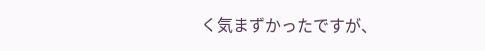く気まずかったですが、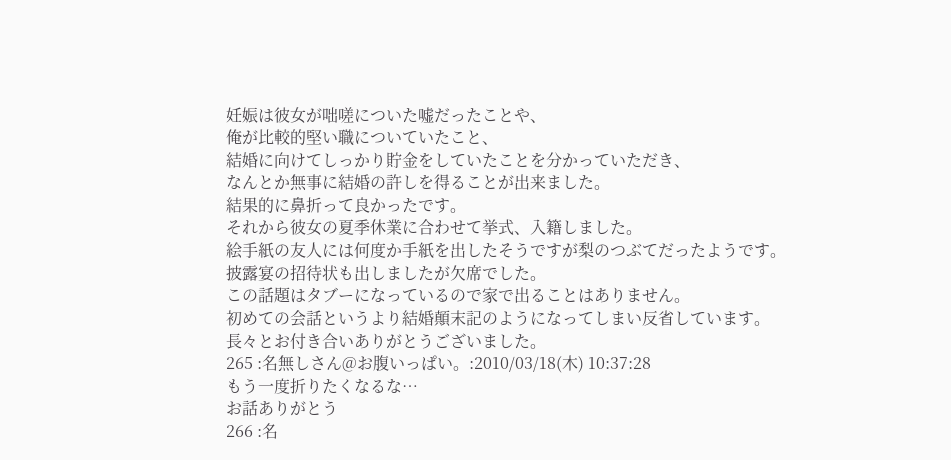妊娠は彼女が咄嗟についた嘘だったことや、
俺が比較的堅い職についていたこと、
結婚に向けてしっかり貯金をしていたことを分かっていただき、
なんとか無事に結婚の許しを得ることが出来ました。
結果的に鼻折って良かったです。
それから彼女の夏季休業に合わせて挙式、入籍しました。
絵手紙の友人には何度か手紙を出したそうですが梨のつぶてだったようです。
披露宴の招待状も出しましたが欠席でした。
この話題はタブーになっているので家で出ることはありません。
初めての会話というより結婚顛末記のようになってしまい反省しています。
長々とお付き合いありがとうございました。
265 :名無しさん@お腹いっぱい。:2010/03/18(木) 10:37:28
もう一度折りたくなるな…
お話ありがとう
266 :名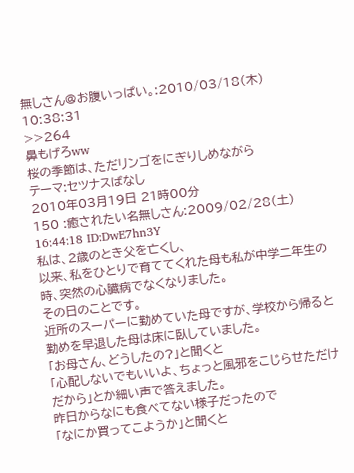無しさん@お腹いっぱい。:2010/03/18(木) 10:38:31
>>264
鼻もげろww
桜の季節は、ただリンゴをにぎりしめながら
テーマ:セツナスばなし
2010年03月19日 21時00分
150 :癒されたい名無しさん:2009/02/28(土) 16:44:18 ID:DwE7hn3Y
私は、2歳のとき父を亡くし、
以来、私をひとりで育ててくれた母も私が中学二年生の時、突然の心臓病でなくなりました。
その日のことです。
近所のスーパーに勤めていた母ですが、学校から帰ると勤めを早退した母は床に臥していました。
「お母さん、どうしたの?」と聞くと
「心配しないでもいいよ、ちょっと風邪をこじらせただけだから」とか細い声で答えました。
昨日からなにも食べてない様子だったので
「なにか買ってこようか」と聞くと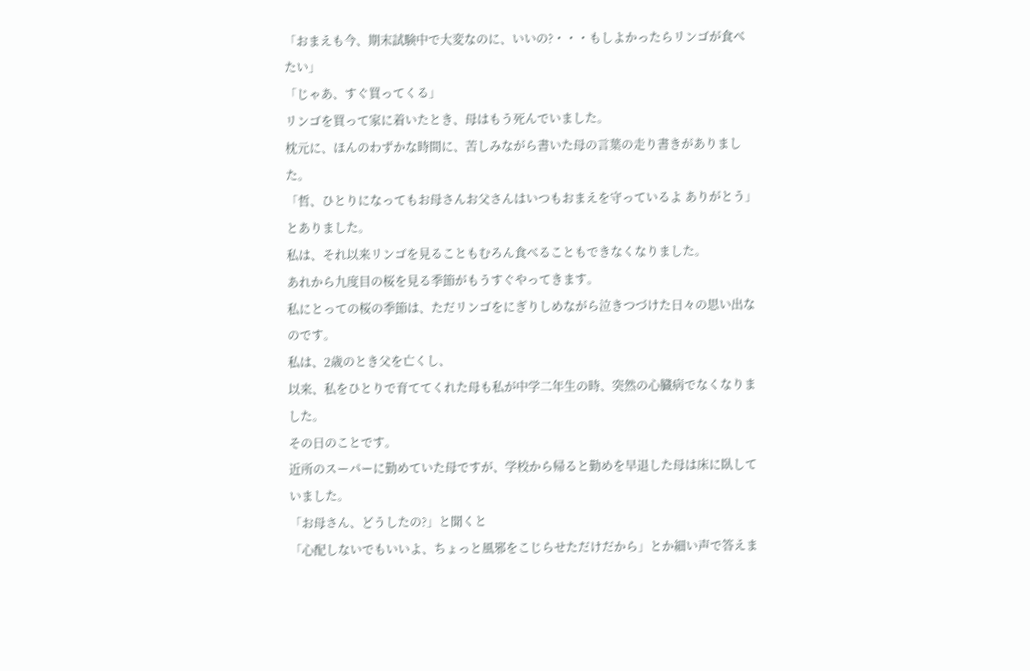「おまえも今、期末試験中で大変なのに、いいの?・・・もしよかったらリンゴが食べたい」
「じゃあ、すぐ買ってくる」
リンゴを買って家に着いたとき、母はもう死んでいました。
枕元に、ほんのわずかな時間に、苦しみながら書いた母の言葉の走り書きがありました。
「哲、ひとりになってもお母さんお父さんはいつもおまえを守っているよ ありがとう」
とありました。
私は、それ以来リンゴを見ることもむろん食べることもできなくなりました。
あれから九度目の桜を見る季節がもうすぐやってきます。
私にとっての桜の季節は、ただリンゴをにぎりしめながら泣きつづけた日々の思い出なのです。
私は、2歳のとき父を亡くし、
以来、私をひとりで育ててくれた母も私が中学二年生の時、突然の心臓病でなくなりました。
その日のことです。
近所のスーパーに勤めていた母ですが、学校から帰ると勤めを早退した母は床に臥していました。
「お母さん、どうしたの?」と聞くと
「心配しないでもいいよ、ちょっと風邪をこじらせただけだから」とか細い声で答えま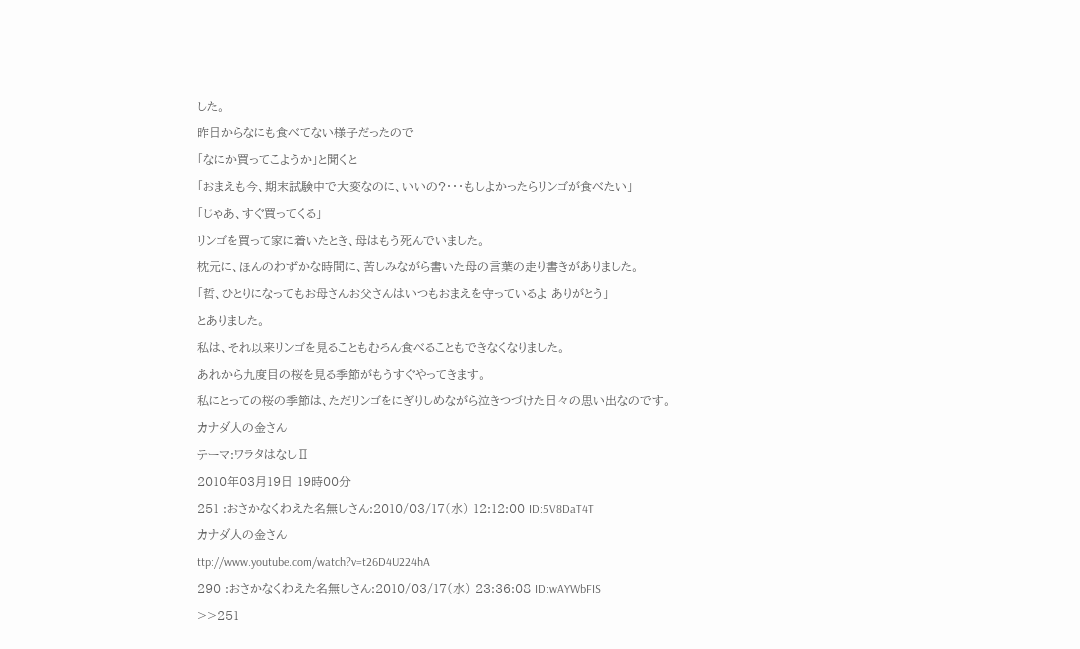した。
昨日からなにも食べてない様子だったので
「なにか買ってこようか」と聞くと
「おまえも今、期末試験中で大変なのに、いいの?・・・もしよかったらリンゴが食べたい」
「じゃあ、すぐ買ってくる」
リンゴを買って家に着いたとき、母はもう死んでいました。
枕元に、ほんのわずかな時間に、苦しみながら書いた母の言葉の走り書きがありました。
「哲、ひとりになってもお母さんお父さんはいつもおまえを守っているよ ありがとう」
とありました。
私は、それ以来リンゴを見ることもむろん食べることもできなくなりました。
あれから九度目の桜を見る季節がもうすぐやってきます。
私にとっての桜の季節は、ただリンゴをにぎりしめながら泣きつづけた日々の思い出なのです。
カナダ人の金さん
テーマ:ワラタはなしⅡ
2010年03月19日 19時00分
251 :おさかなくわえた名無しさん:2010/03/17(水) 12:12:00 ID:5V8DaT4T
カナダ人の金さん
ttp://www.youtube.com/watch?v=t26D4U224hA
290 :おさかなくわえた名無しさん:2010/03/17(水) 23:36:08 ID:wAYWbFIS
>>251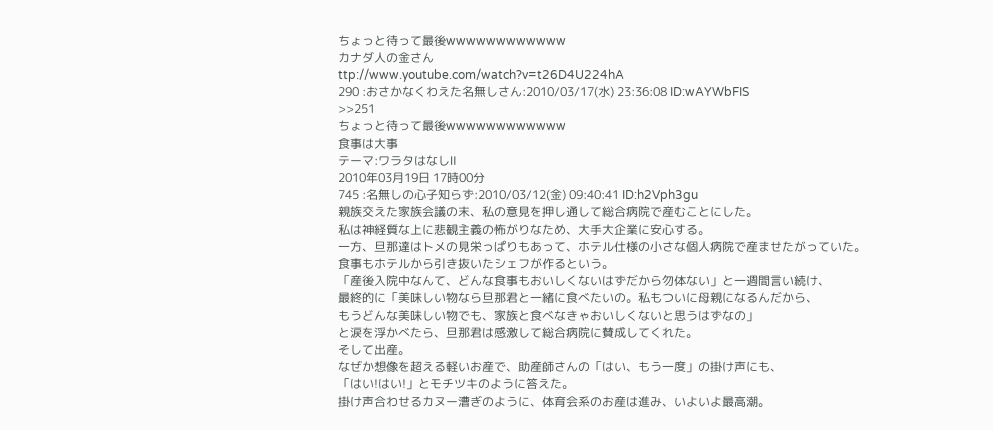ちょっと待って最後wwwwwwwwwwww
カナダ人の金さん
ttp://www.youtube.com/watch?v=t26D4U224hA
290 :おさかなくわえた名無しさん:2010/03/17(水) 23:36:08 ID:wAYWbFIS
>>251
ちょっと待って最後wwwwwwwwwwww
食事は大事
テーマ:ワラタはなしⅡ
2010年03月19日 17時00分
745 :名無しの心子知らず:2010/03/12(金) 09:40:41 ID:h2Vph3gu
親族交えた家族会議の末、私の意見を押し通して総合病院で産むことにした。
私は神経質な上に悲観主義の怖がりなため、大手大企業に安心する。
一方、旦那達はトメの見栄っぱりもあって、ホテル仕様の小さな個人病院で産ませたがっていた。
食事もホテルから引き抜いたシェフが作るという。
「産後入院中なんて、どんな食事もおいしくないはずだから勿体ない」と一週間言い続け、
最終的に「美味しい物なら旦那君と一緒に食べたいの。私もついに母親になるんだから、
もうどんな美味しい物でも、家族と食べなきゃおいしくないと思うはずなの」
と涙を浮かべたら、旦那君は感激して総合病院に賛成してくれた。
そして出産。
なぜか想像を超える軽いお産で、助産師さんの「はい、もう一度」の掛け声にも、
「はい!はい!」とモチツキのように答えた。
掛け声合わせるカヌー漕ぎのように、体育会系のお産は進み、いよいよ最高潮。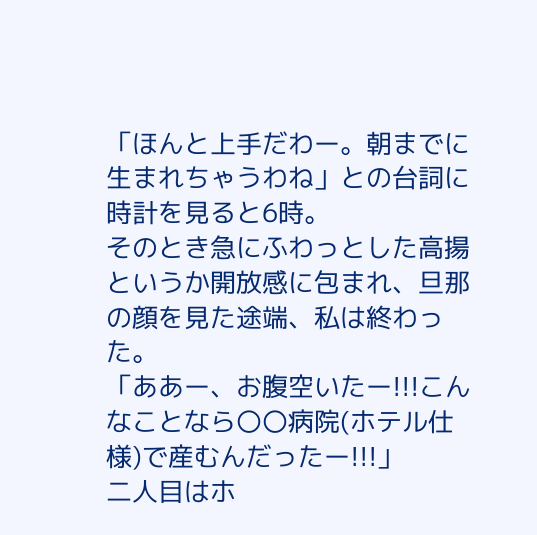「ほんと上手だわー。朝までに生まれちゃうわね」との台詞に時計を見ると6時。
そのとき急にふわっとした高揚というか開放感に包まれ、旦那の顔を見た途端、私は終わった。
「ああー、お腹空いたー!!!こんなことなら〇〇病院(ホテル仕様)で産むんだったー!!!」
二人目はホ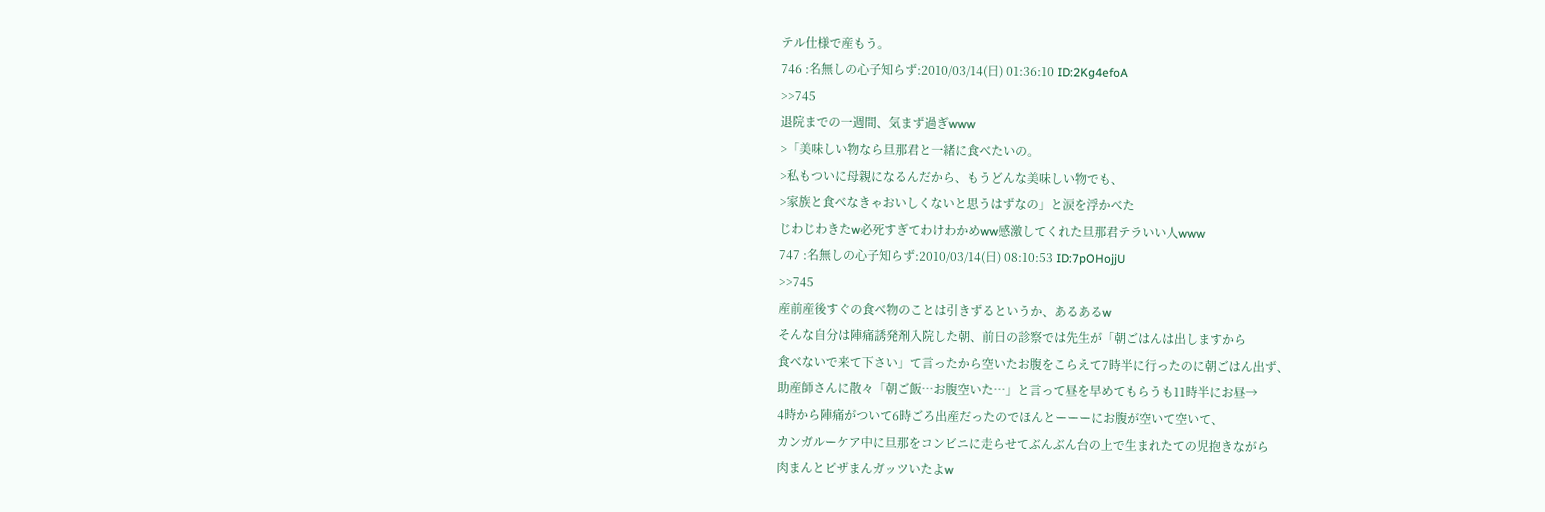テル仕様で産もう。
746 :名無しの心子知らず:2010/03/14(日) 01:36:10 ID:2Kg4efoA
>>745
退院までの一週間、気まず過ぎwww
>「美味しい物なら旦那君と一緒に食べたいの。
>私もついに母親になるんだから、もうどんな美味しい物でも、
>家族と食べなきゃおいしくないと思うはずなの」と涙を浮かべた
じわじわきたw必死すぎてわけわかめww感激してくれた旦那君テラいい人www
747 :名無しの心子知らず:2010/03/14(日) 08:10:53 ID:7pOHojjU
>>745
産前産後すぐの食べ物のことは引きずるというか、あるあるw
そんな自分は陣痛誘発剤入院した朝、前日の診察では先生が「朝ごはんは出しますから
食べないで来て下さい」て言ったから空いたお腹をこらえて7時半に行ったのに朝ごはん出ず、
助産師さんに散々「朝ご飯…お腹空いた…」と言って昼を早めてもらうも11時半にお昼→
4時から陣痛がついて6時ごろ出産だったのでほんとーーーにお腹が空いて空いて、
カンガルーケア中に旦那をコンビニに走らせてぶんぶん台の上で生まれたての児抱きながら
肉まんとピザまんガッツいたよw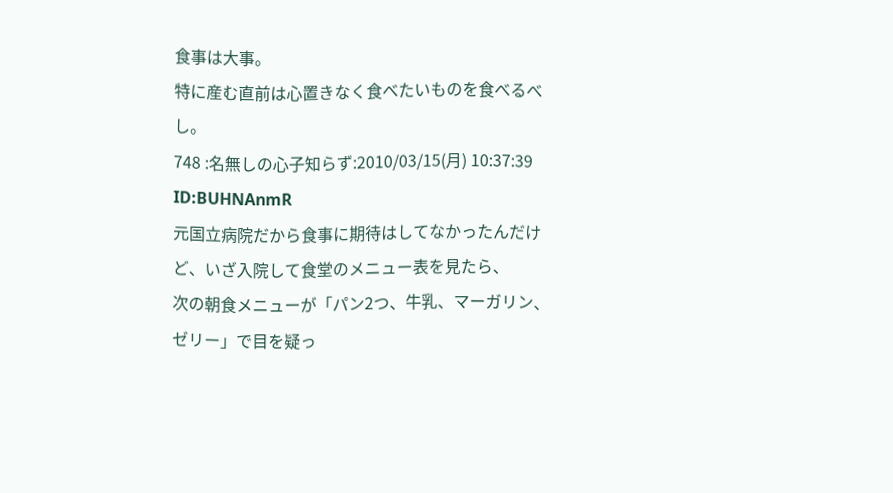食事は大事。
特に産む直前は心置きなく食べたいものを食べるべし。
748 :名無しの心子知らず:2010/03/15(月) 10:37:39 ID:BUHNAnmR
元国立病院だから食事に期待はしてなかったんだけど、いざ入院して食堂のメニュー表を見たら、
次の朝食メニューが「パン2つ、牛乳、マーガリン、ゼリー」で目を疑っ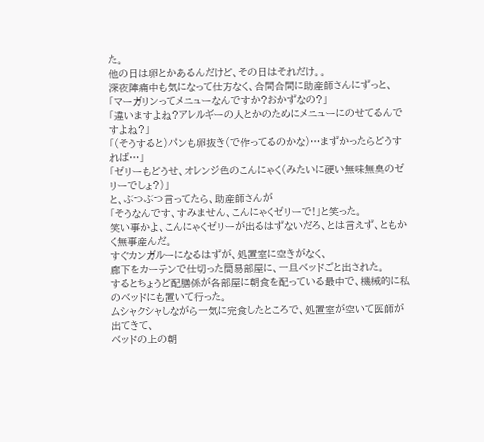た。
他の日は卵とかあるんだけど、その日はそれだけ。。
深夜陣痛中も気になって仕方なく、合間合間に助産師さんにずっと、
「マーガリンってメニューなんですか?おかずなの?」
「違いますよね?アレルギーの人とかのためにメニューにのせてるんですよね?」
「(そうすると)パンも卵抜き(で作ってるのかな)…まずかったらどうすれば…」
「ゼリーもどうせ、オレンジ色のこんにゃく(みたいに硬い無味無臭のゼリーでしょ?)」
と、ぶつぶつ言ってたら、助産師さんが
「そうなんです、すみません、こんにゃくゼリーで!」と笑った。
笑い事かよ、こんにゃくゼリーが出るはずないだろ、とは言えず、ともかく無事産んだ。
すぐカンガルーになるはずが、処置室に空きがなく、
廊下をカーテンで仕切った簡易部屋に、一旦ベッドごと出された。
するとちょうど配膳係が各部屋に朝食を配っている最中で、機械的に私のベッドにも置いて行った。
ムシャクシャしながら一気に完食したところで、処置室が空いて医師が出てきて、
ベッドの上の朝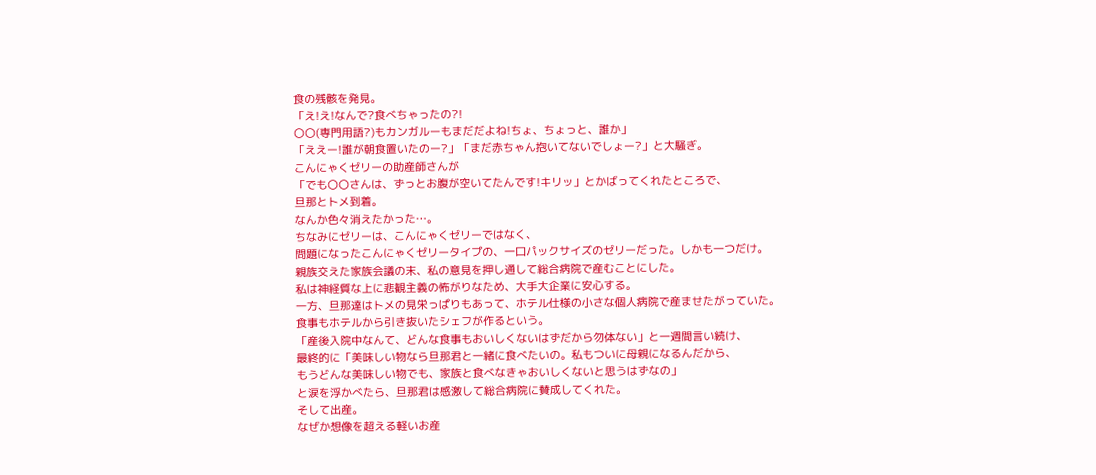食の残骸を発見。
「え!え!なんで?食べちゃったの?!
〇〇(専門用語?)もカンガルーもまだだよね!ちょ、ちょっと、誰か」
「ええー!誰が朝食置いたのー?」「まだ赤ちゃん抱いてないでしょー?」と大騒ぎ。
こんにゃくゼリーの助産師さんが
「でも〇〇さんは、ずっとお腹が空いてたんです!キリッ」とかばってくれたところで、
旦那とトメ到着。
なんか色々消えたかった…。
ちなみにゼリーは、こんにゃくゼリーではなく、
問題になったこんにゃくゼリータイプの、一口パックサイズのゼリーだった。しかも一つだけ。
親族交えた家族会議の末、私の意見を押し通して総合病院で産むことにした。
私は神経質な上に悲観主義の怖がりなため、大手大企業に安心する。
一方、旦那達はトメの見栄っぱりもあって、ホテル仕様の小さな個人病院で産ませたがっていた。
食事もホテルから引き抜いたシェフが作るという。
「産後入院中なんて、どんな食事もおいしくないはずだから勿体ない」と一週間言い続け、
最終的に「美味しい物なら旦那君と一緒に食べたいの。私もついに母親になるんだから、
もうどんな美味しい物でも、家族と食べなきゃおいしくないと思うはずなの」
と涙を浮かべたら、旦那君は感激して総合病院に賛成してくれた。
そして出産。
なぜか想像を超える軽いお産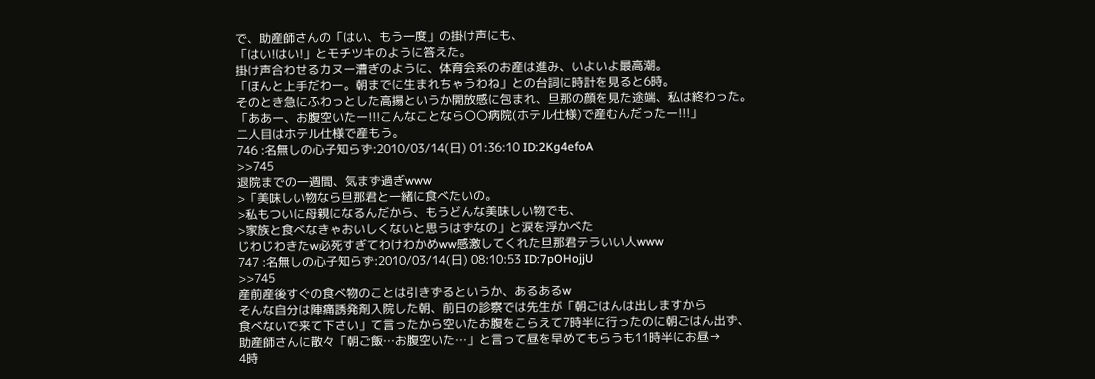で、助産師さんの「はい、もう一度」の掛け声にも、
「はい!はい!」とモチツキのように答えた。
掛け声合わせるカヌー漕ぎのように、体育会系のお産は進み、いよいよ最高潮。
「ほんと上手だわー。朝までに生まれちゃうわね」との台詞に時計を見ると6時。
そのとき急にふわっとした高揚というか開放感に包まれ、旦那の顔を見た途端、私は終わった。
「ああー、お腹空いたー!!!こんなことなら〇〇病院(ホテル仕様)で産むんだったー!!!」
二人目はホテル仕様で産もう。
746 :名無しの心子知らず:2010/03/14(日) 01:36:10 ID:2Kg4efoA
>>745
退院までの一週間、気まず過ぎwww
>「美味しい物なら旦那君と一緒に食べたいの。
>私もついに母親になるんだから、もうどんな美味しい物でも、
>家族と食べなきゃおいしくないと思うはずなの」と涙を浮かべた
じわじわきたw必死すぎてわけわかめww感激してくれた旦那君テラいい人www
747 :名無しの心子知らず:2010/03/14(日) 08:10:53 ID:7pOHojjU
>>745
産前産後すぐの食べ物のことは引きずるというか、あるあるw
そんな自分は陣痛誘発剤入院した朝、前日の診察では先生が「朝ごはんは出しますから
食べないで来て下さい」て言ったから空いたお腹をこらえて7時半に行ったのに朝ごはん出ず、
助産師さんに散々「朝ご飯…お腹空いた…」と言って昼を早めてもらうも11時半にお昼→
4時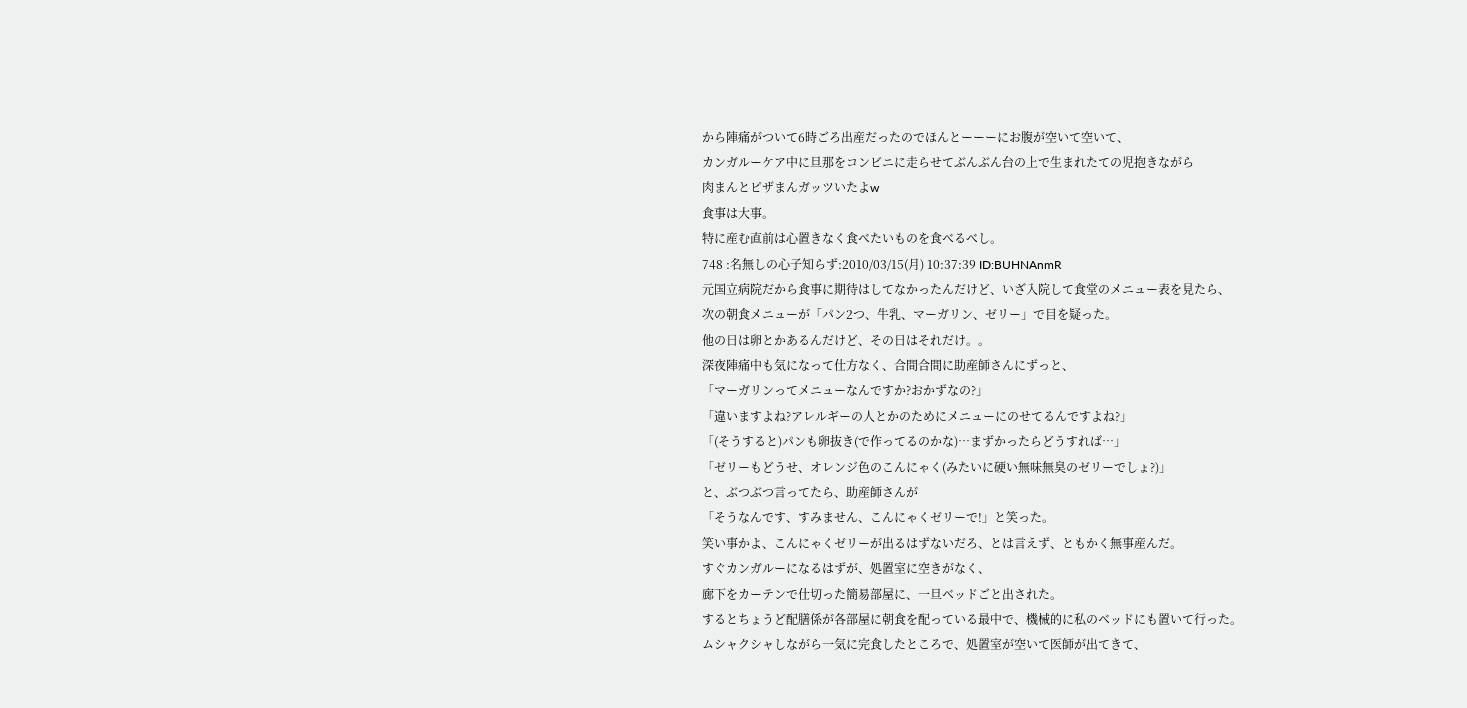から陣痛がついて6時ごろ出産だったのでほんとーーーにお腹が空いて空いて、
カンガルーケア中に旦那をコンビニに走らせてぶんぶん台の上で生まれたての児抱きながら
肉まんとピザまんガッツいたよw
食事は大事。
特に産む直前は心置きなく食べたいものを食べるべし。
748 :名無しの心子知らず:2010/03/15(月) 10:37:39 ID:BUHNAnmR
元国立病院だから食事に期待はしてなかったんだけど、いざ入院して食堂のメニュー表を見たら、
次の朝食メニューが「パン2つ、牛乳、マーガリン、ゼリー」で目を疑った。
他の日は卵とかあるんだけど、その日はそれだけ。。
深夜陣痛中も気になって仕方なく、合間合間に助産師さんにずっと、
「マーガリンってメニューなんですか?おかずなの?」
「違いますよね?アレルギーの人とかのためにメニューにのせてるんですよね?」
「(そうすると)パンも卵抜き(で作ってるのかな)…まずかったらどうすれば…」
「ゼリーもどうせ、オレンジ色のこんにゃく(みたいに硬い無味無臭のゼリーでしょ?)」
と、ぶつぶつ言ってたら、助産師さんが
「そうなんです、すみません、こんにゃくゼリーで!」と笑った。
笑い事かよ、こんにゃくゼリーが出るはずないだろ、とは言えず、ともかく無事産んだ。
すぐカンガルーになるはずが、処置室に空きがなく、
廊下をカーテンで仕切った簡易部屋に、一旦ベッドごと出された。
するとちょうど配膳係が各部屋に朝食を配っている最中で、機械的に私のベッドにも置いて行った。
ムシャクシャしながら一気に完食したところで、処置室が空いて医師が出てきて、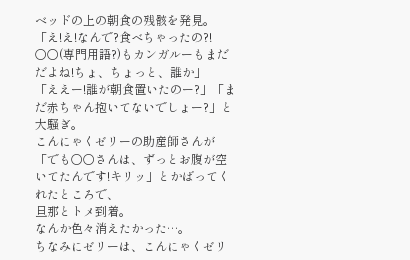ベッドの上の朝食の残骸を発見。
「え!え!なんで?食べちゃったの?!
〇〇(専門用語?)もカンガルーもまだだよね!ちょ、ちょっと、誰か」
「ええー!誰が朝食置いたのー?」「まだ赤ちゃん抱いてないでしょー?」と大騒ぎ。
こんにゃくゼリーの助産師さんが
「でも〇〇さんは、ずっとお腹が空いてたんです!キリッ」とかばってくれたところで、
旦那とトメ到着。
なんか色々消えたかった…。
ちなみにゼリーは、こんにゃくゼリ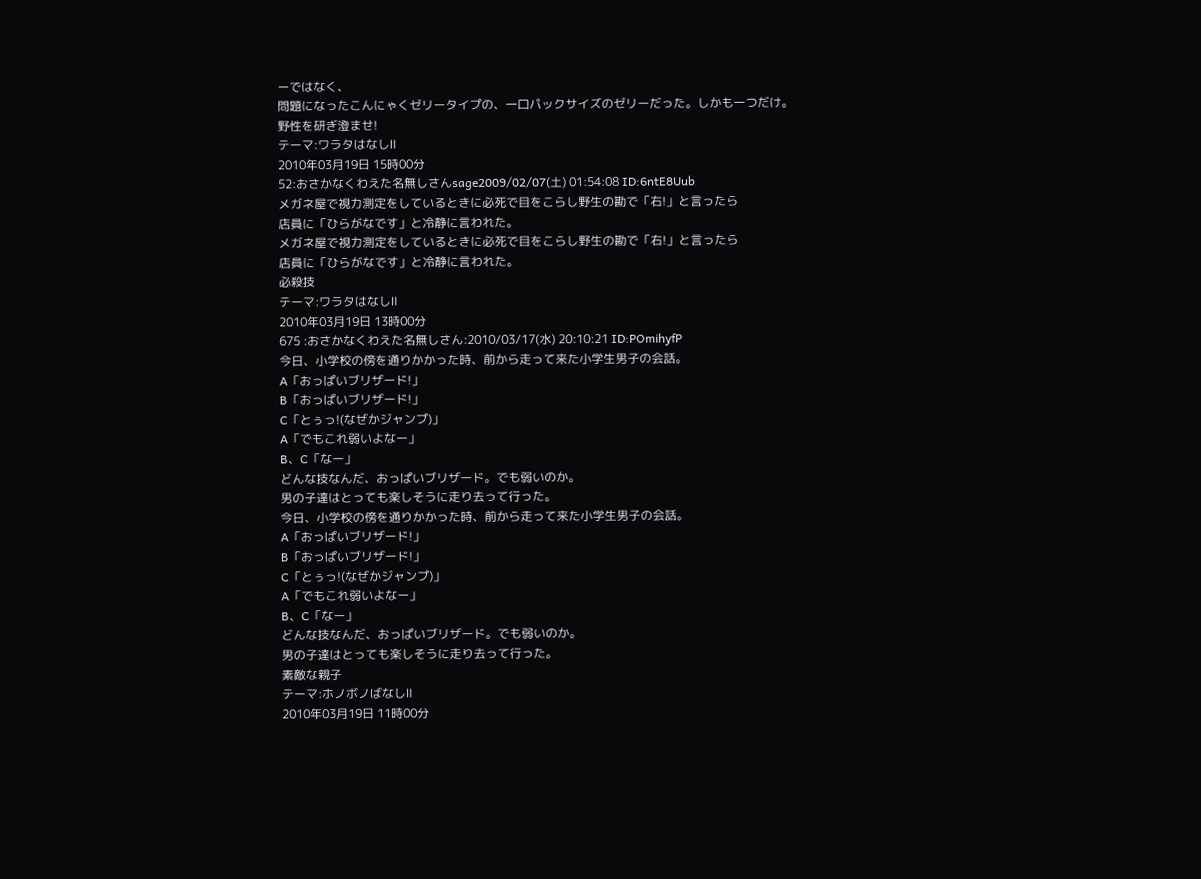ーではなく、
問題になったこんにゃくゼリータイプの、一口パックサイズのゼリーだった。しかも一つだけ。
野性を研ぎ澄ませ!
テーマ:ワラタはなしⅡ
2010年03月19日 15時00分
52:おさかなくわえた名無しさんsage2009/02/07(土) 01:54:08 ID:6ntE8Uub
メガネ屋で視力測定をしているときに必死で目をこらし野生の勘で「右!」と言ったら
店員に「ひらがなです」と冷静に言われた。
メガネ屋で視力測定をしているときに必死で目をこらし野生の勘で「右!」と言ったら
店員に「ひらがなです」と冷静に言われた。
必殺技
テーマ:ワラタはなしⅡ
2010年03月19日 13時00分
675 :おさかなくわえた名無しさん:2010/03/17(水) 20:10:21 ID:POmihyfP
今日、小学校の傍を通りかかった時、前から走って来た小学生男子の会話。
A「おっぱいブリザード!」
B「おっぱいブリザード!」
C「とぅっ!(なぜかジャンプ)」
A「でもこれ弱いよなー」
B、C「なー」
どんな技なんだ、おっぱいブリザード。でも弱いのか。
男の子達はとっても楽しそうに走り去って行った。
今日、小学校の傍を通りかかった時、前から走って来た小学生男子の会話。
A「おっぱいブリザード!」
B「おっぱいブリザード!」
C「とぅっ!(なぜかジャンプ)」
A「でもこれ弱いよなー」
B、C「なー」
どんな技なんだ、おっぱいブリザード。でも弱いのか。
男の子達はとっても楽しそうに走り去って行った。
素敵な親子
テーマ:ホノボノばなしⅡ
2010年03月19日 11時00分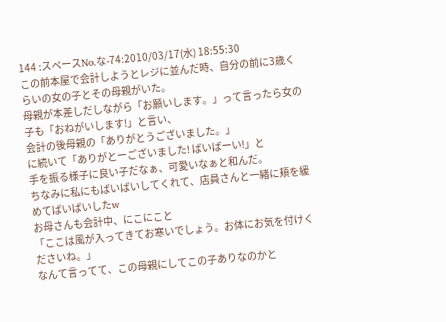144 :スペースNo.な-74:2010/03/17(水) 18:55:30
この前本屋で会計しようとレジに並んだ時、自分の前に3歳くらいの女の子とその母親がいた。
母親が本差しだしながら「お願いします。」って言ったら女の子も「おねがいします!」と言い、
会計の後母親の「ありがとうございました。」
に続いて「ありがとーございました! ばいばーい!」と
手を振る様子に良い子だなぁ、可愛いなぁと和んだ。
ちなみに私にもばいばいしてくれて、店員さんと一緒に頬を緩めてばいばいしたw
お母さんも会計中、にこにこと
「ここは風が入ってきてお寒いでしょう。お体にお気を付けくださいね。」
なんて言ってて、この母親にしてこの子ありなのかと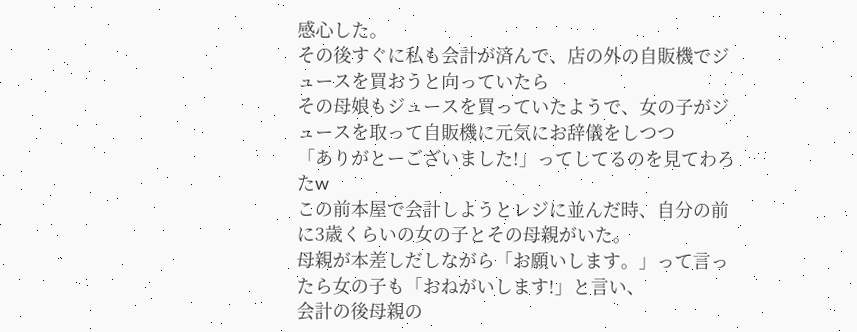感心した。
その後すぐに私も会計が済んで、店の外の自販機でジュースを買おうと向っていたら
その母娘もジュースを買っていたようで、女の子がジュースを取って自販機に元気にお辞儀をしつつ
「ありがとーございました!」ってしてるのを見てわろたw
この前本屋で会計しようとレジに並んだ時、自分の前に3歳くらいの女の子とその母親がいた。
母親が本差しだしながら「お願いします。」って言ったら女の子も「おねがいします!」と言い、
会計の後母親の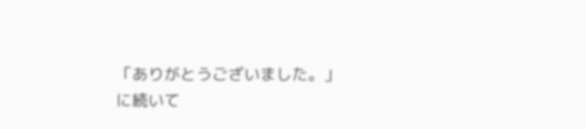「ありがとうございました。」
に続いて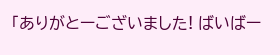「ありがとーございました! ばいばー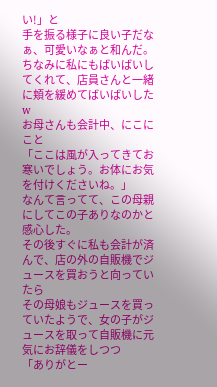い!」と
手を振る様子に良い子だなぁ、可愛いなぁと和んだ。
ちなみに私にもばいばいしてくれて、店員さんと一緒に頬を緩めてばいばいしたw
お母さんも会計中、にこにこと
「ここは風が入ってきてお寒いでしょう。お体にお気を付けくださいね。」
なんて言ってて、この母親にしてこの子ありなのかと感心した。
その後すぐに私も会計が済んで、店の外の自販機でジュースを買おうと向っていたら
その母娘もジュースを買っていたようで、女の子がジュースを取って自販機に元気にお辞儀をしつつ
「ありがとー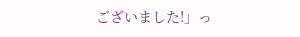ございました!」っ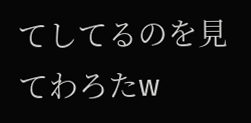てしてるのを見てわろたw